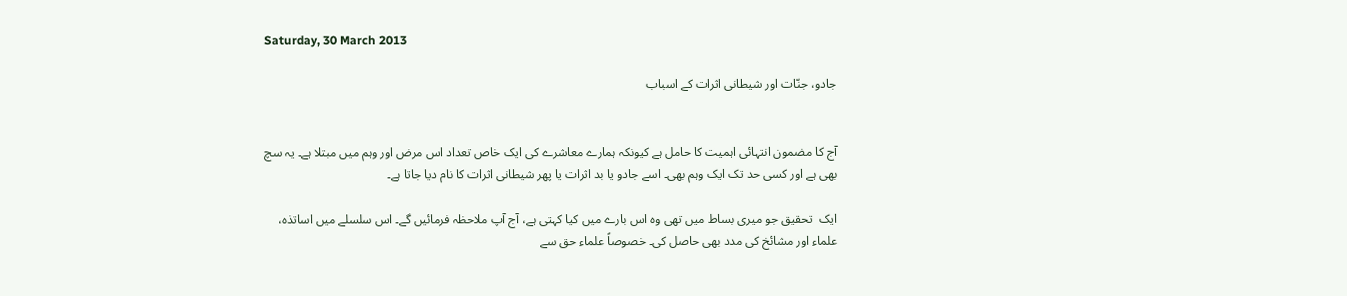Saturday, 30 March 2013

جادو، جنّات اور شیطانی اثرات کے اسباب


آج کا مضمون انتہائی اہمیت کا حامل ہے کیونکہ ہمارے معاشرے کی ایک خاص تعداد اس مرض اور وہم میں مبتلا ہے۔ یہ سچ بھی ہے اور کسی حد تک ایک وہم بھی۔ اسے جادو یا بد اثرات یا پھر شیطانی اثرات کا نام دیا جاتا ہے۔

ایک  تحقیق جو میری بساط میں تھی وہ اس بارے میں کیا کہتی ہے، آج آپ ملاحظہ فرمائیں گے۔ اس سلسلے میں اساتذہ، علماء اور مشائخ کی مدد بھی حاصل کی۔ خصوصاً علماء حق سے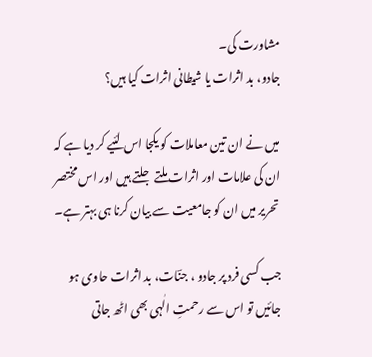مشاورت کی۔
جادو، بد اثرات یا شیطانی اثرات کیا ہیں؟

میں نے ان تین معاملات کو یکجا اس لئیے کر دیا ہے کہ ان کی علامات اور اثرات ملتے جلتے ہیں اور اس مختصر
 تحریر میں ان کو جامعیت سے بیان کرنا ہی بہتر ہے۔

جب کسی فرد پر جادو ، جنؔات، بد اثرات حاوی ہو جائیں تو اس سے رحمتِ الٰہی بھی اٹھ جاتی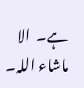ہے۔  الا ماشاء اللہ۔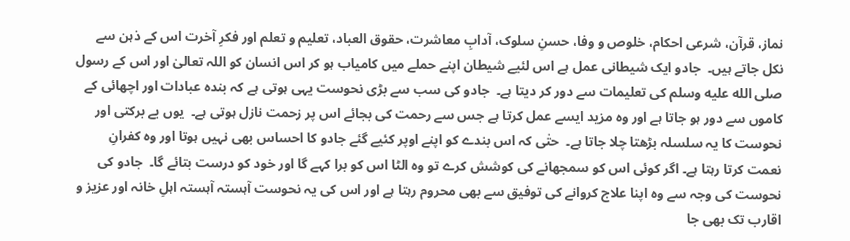نماز، قرآن، شرعی احکام، خلوص و وفا، حسنِ سلوک، آدابِ معاشرت، حقوق العباد، تعلیم و تعلم اور فکرِ آخرت اس کے ذہن سے نکل جاتے ہیں۔  جادو ایک شیطانی عمل ہے اس لئیے شیطان اپنے حملے میں کامیاب ہو کر اس انسان کو اللہ تعالیٰ اور اس کے رسول صلى الله عليه وسلم کی تعلیمات سے دور کر دیتا ہے۔  جادو کی سب سے بڑی نحوست یہی ہوتی ہے کہ بندہ عبادات اور اچھائی کے کاموں سے دور ہو جاتا ہے اور وہ مزید ایسے عمل کرتا ہے جس سے رحمت کی بجائے اس پر زحمت نازل ہوتی ہے۔  یوں بے برکتی اور نحوست کا یہ سلسلہ بڑھتا چلا جاتا ہے۔  حتٰی کہ اس بندے کو اپنے اوپر کئیے گئے جادو کا احساس بھی نہیں ہوتا اور وہ کفرانِ نعمت کرتا رہتا ہے۔ اگر کوئی اس کو سمجھانے کی کوشش کرے تو وہ الٹا اس کو برا کہے گا اور خود کو درست بتائے گا۔  جادو کی نحوست کی وجہ سے وہ اپنا علاج کروانے کی توفیق سے بھی محروم رہتا ہے اور اس کی یہ نحوست آہستہ آہستہ اہلِ خانہ اور عزیز و اقارب تک بھی جا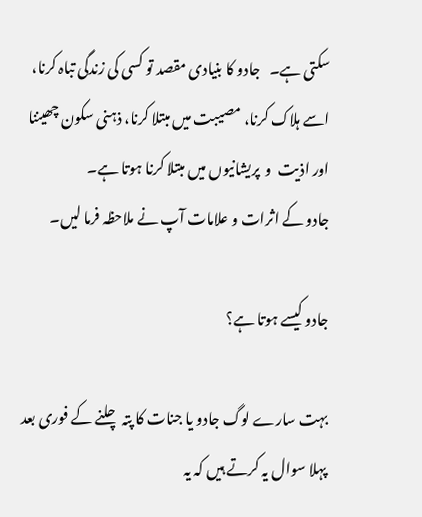سکتی ہے۔   جادو کا بنیادی مقصد تو کسی کی زندگی تباہ کرنا، اسے ہلاک کرنا، مصیبت میں مبتلا کرنا، ذہنی سکون چھیننا اور اذیت  و  پریشانیوں میں مبتلا کرنا ہوتا ہے۔
جادو کے اثرات و علامات آپ نے ملاحظہ فرما لیں۔

جادو کیسے ہوتا ہے؟

بہت سارے لوگ جادو یا جنات کا پتہ چلنے کے فوری بعد پہلا سوال یہ کرتے ہیں کہ یہ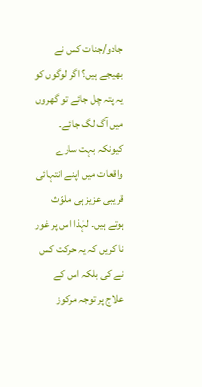جادو/جنات کس نے بھیجے ہیں؟ اگر لوگوں کو یہ پتہ چل جائے تو گھروں میں آگ لگ جائے۔ کیونکہ بہت سارے واقعات میں اپنے انتہائی قریبی عزیز ہی ملوّث ہوتے ہیں۔ لہٰذا اس پر غور  نا کریں کہ یہ حرکت کس نے کی بلکہ اس کے علاج پر توجہ مرکوز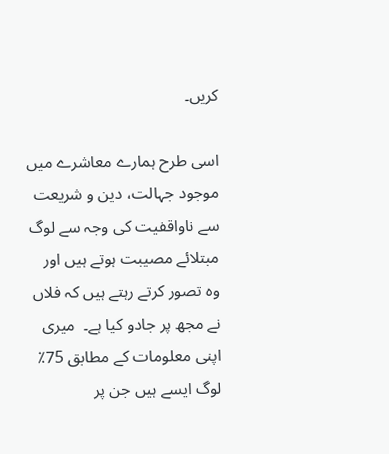کریں۔

اسی طرح ہمارے معاشرے میں موجود جہالت، دین و شریعت سے ناواقفیت کی وجہ سے لوگ مبتلائے مصیبت ہوتے ہیں اور وہ تصور کرتے رہتے ہیں کہ فلاں نے مجھ پر جادو کیا ہے۔  میری اپنی معلومات کے مطابق 75٪  لوگ ایسے ہیں جن پر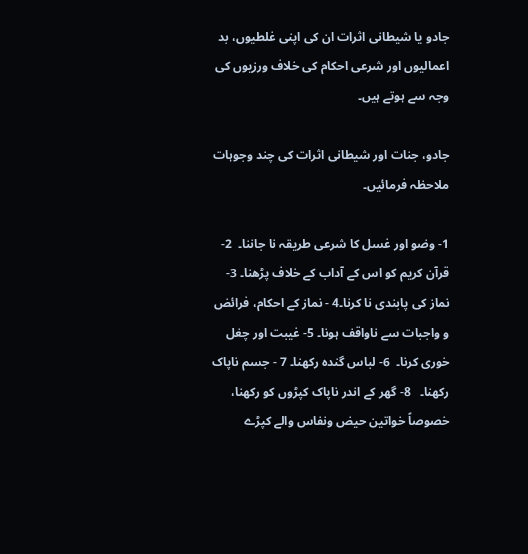جادو یا شیطانی اثرات ان کی اپنی غلطیوں، بد اعمالیوں اور شرعی احکام کی خلاف ورزیوں کی وجہ سے ہوتے ہیں۔

جادو، جنات اور شیطانی اثرات کی چند وجوہات ملاحظہ فرمائیں۔

1- وضو اور غسل کا شرعی طریقہ نا جاننا۔  2- قرآن کریم کو اس کے آداب کے خلاف پڑھنا۔ 3- نماز کی پابندی نا کرنا۔4 - نماز کے احکام، فرائض و واجبات سے ناواقف ہونا۔ 5- غیبت اور چغل خوری کرنا۔  6- لباس گندہ رکھنا۔ 7 - جسم ناپاک رکھنا۔   8- گھر کے اندر ناپاک کپڑوں کو رکھنا، خصوصاً خواتین حیض ونفاس والے کپڑے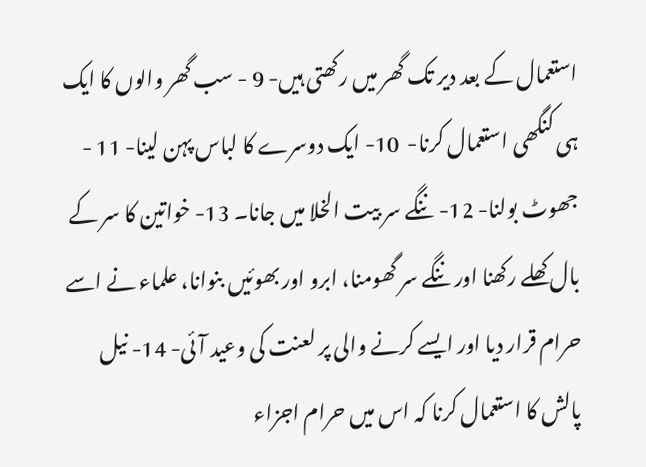استعمال کے بعد دیر تک گھر میں رکھتی ہیں- 9 - سب گھر والوں کا ایک ہی کنگھی استعمال کرنا-  10- ایک دوسرے کا لباس پہن لینا- 11 - جھوٹ بولنا- 12- ننگے سر بیت الخلا میں جانا۔ 13- خواتین کا سر کے بال کھلے رکھنا اور ننگے سر گھومنا، ابرو اور بھوئیں بنوانا، علماء نے اسے حرام قرار دیا اور ایسے کرنے والی پر لعنت کی وعید آئی- 14- نیل پالش کا استعمال کرنا کہ اس میں حرام اجزاء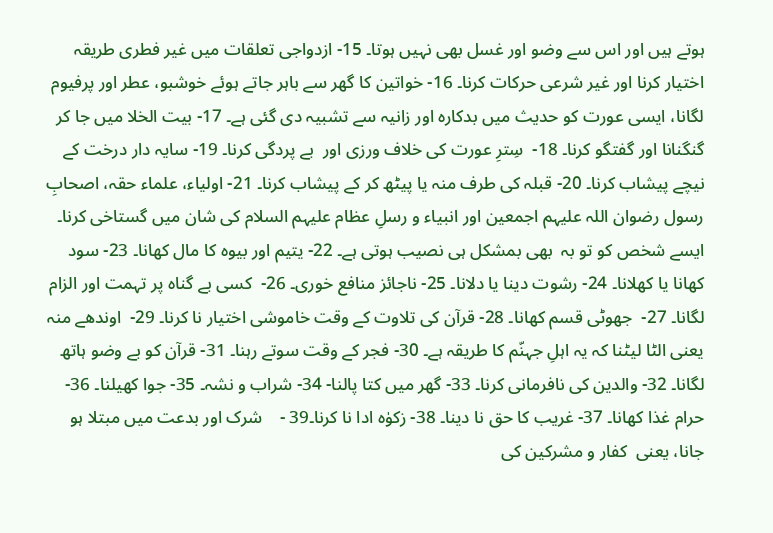ہوتے ہیں اور اس سے وضو اور غسل بھی نہیں ہوتا۔ 15- ازدواجی تعلقات میں غیر فطری طریقہ اختیار کرنا اور غیر شرعی حرکات کرنا۔ 16- خواتین کا گھر سے باہر جاتے ہوئے خوشبو، عطر اور پرفیوم لگانا، ایسی عورت کو حدیث میں بدکارہ اور زانیہ سے تشبیہ دی گئی ہے۔ 17- بیت الخلا میں جا کر گنگنانا اور گفتگو کرنا۔ 18-  سِترِ عورت کی خلاف ورزی اور  بے پردگی کرنا۔ 19- سایہ دار درخت کے نیچے پیشاب کرنا۔ 20- قبلہ کی طرف منہ یا پیٹھ کر کے پیشاب کرنا۔ 21- اولیاء، علماء حقہ، اصحابِ رسول رضوان اللہ علیہم اجمعین اور انبیاء و رسلِ عظام علیہم السلام کی شان میں گستاخی کرنا۔  ایسے شخص کو تو بہ  بھی بمشکل ہی نصیب ہوتی ہے۔ 22- یتیم اور بیوہ کا مال کھانا۔ 23- سود کھانا یا کھلانا۔ 24- رشوت دینا یا دلانا۔ 25- ناجائز منافع خوری۔ 26-  کسی بے گناہ پر تہمت اور الزام لگانا۔ 27-  جھوٹی قسم کھانا۔ 28- قرآن کی تلاوت کے وقت خاموشی اختیار نا کرنا۔ 29-  اوندھے منہ یعنی الٹا لیٹنا کہ یہ اہلِ جہنّم کا طریقہ ہے۔ 30- فجر کے وقت سوتے رہنا۔ 31- قرآن کو بے وضو ہاتھ لگانا۔ 32- والدین کی نافرمانی کرنا۔ 33- گھر میں کتا پالنا- 34- شراب و نشہ۔ 35- جوا کھیلنا۔ 36- حرام غذا کھانا۔ 37- غریب کا حق نا دینا۔ 38- زکوٰہ ادا نا کرنا۔39 -    شرک اور بدعت میں مبتلا ہو جانا، یعنی  کفار و مشرکین کی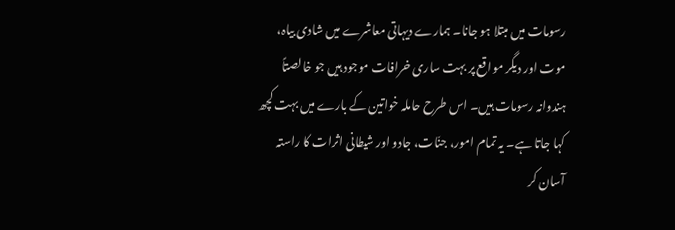رسومات میں مبتلا ہو جانا۔ ہمارے دیہاتی معاشرے میں شادی بیاہ، موت اور دیگر مواقع پر بہت ساری خرافات موجود ہیں جو خالصتاً ہندوانہ رسومات ہیں۔ اس طرح حاملہ خواتین کے بارے میں بہت کچھ کہا جاتا ہے۔ یہ تمام امور، جنّات، جادو اور شیطانی اثرات کا راستہ آسان کر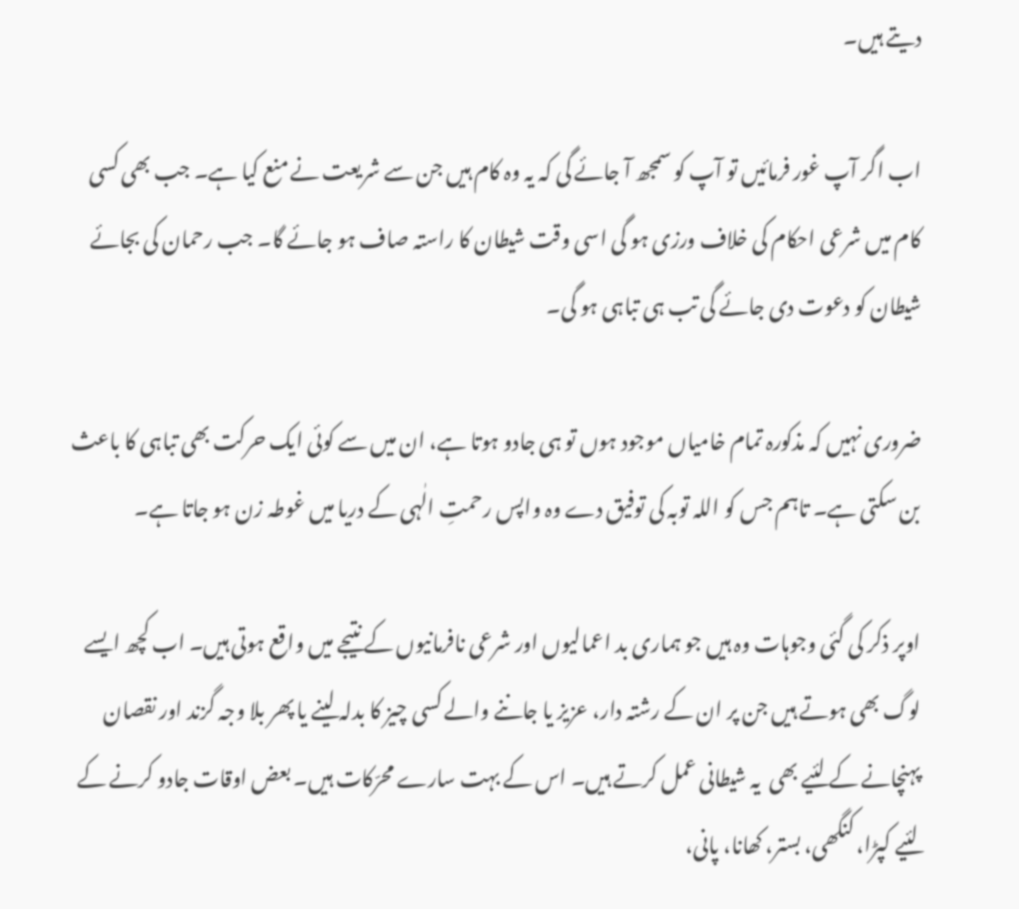دیتے ہیں۔

اب اگر آپ غور فرمائیں تو آپ کو سمجھ آ جائے گی کہ یہ وہ کام ہیں جن سے شریعت نے منع کیا ہے۔ جب بھی کسی کام میں شرعی احکام کی خلاف ورزی ہو گی اسی وقت شیطان کا راستہ صاف ہو جائے گا۔ جب رحمان کی بجائے شیطان کو دعوت دی جائے گی تب ہی تباہی ہو گی۔

ضروری نہیں کہ مذکورہ تمام خامیاں موجود ہوں تو ہی جادو ہوتا ہے، ان میں سے کوئی ایک حرکت بھی تباہی کا باعث بن سکتی ہے۔ تاہم جس کو اللہ توبہ کی توفیق دے وہ واپس رحمتِ الٰہی کے دریا میں غوطہ زن ہو جاتا ہے۔

اوپر ذکر کی گئی وجوہات وہ ہیں جو ہماری بد اعمالیوں اور شرعی نافرمانیوں کے نتیجے میں واقع ہوتی ہیں۔ اب کچھ ایسے لوگ بھی ہوتے ہیں جن پر ان کے رشتہ دار، عزیز یا جاننے والے کسی چیز کا بدلہ لینے یا پھر بلا وجہ گزند اور نقصان پہنچانے کے لئیے بھی  یہ شیطانی عمل کرتے ہیں۔ اس کے بہت سارے محرّکات ہیں۔ بعض اوقات جادو کرنے کے لئیے کپڑا، کنگھی، بستر، کھانا، پانی،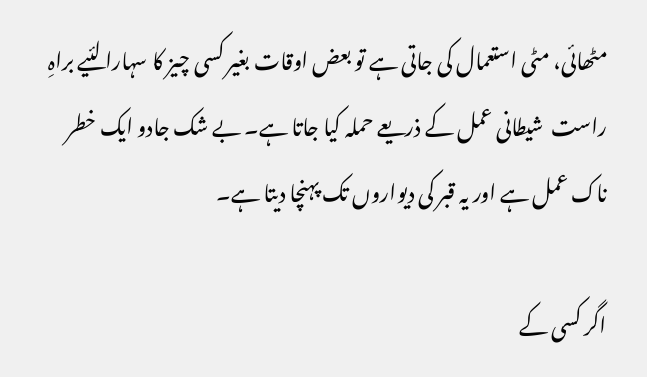مٹھائی، مٹی استعمال کی جاتی ہے تو بعض اوقات بغیر کسی چیز کا سہارا لئیے براہِ راست  شیطانی عمل کے ذریعے حملہ کیا جاتا ہے۔ بے شک جادو ایک خطر ناک عمل ہے اور یہ قبر کی دیواروں تک پہنچا دیتا ہے۔

اگر کسی کے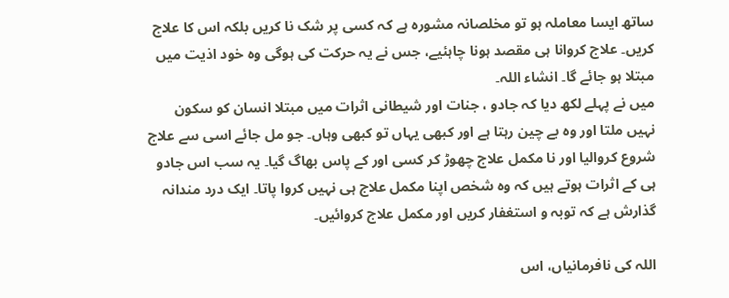ساتھ ایسا معاملہ ہو تو مخلصانہ مشورہ ہے کہ کسی پر شک نا کریں بلکہ اس کا علاج کریں۔ علاج کروانا ہی مقصد ہونا چاہئیے، جس نے یہ حرکت کی ہوگی وہ خود اذیت میں مبتلا ہو جائے گا۔ انشاء اللہ۔
میں نے پہلے لکھ دیا کہ جادو ، جنات اور شیطانی اثرات میں مبتلا انسان کو سکون نہیں ملتا اور وہ بے چین رہتا ہے اور کبھی یہاں تو کبھی وہاں۔ جو مل جائے اسی سے علاج شروع کروالیا اور نا مکمل علاج چھوڑ کر کسی اور کے پاس بھاگ گیا۔ یہ سب اس جادو ہی کے اثرات ہوتے ہیں کہ وہ شخص اپنا مکمل علاج ہی نہیں کروا پاتا۔ ایک درد مندانہ گذارش ہے کہ توبہ و استغفار کریں اور مکمل علاج کروائیں۔

اللہ کی نافرمانیاں، اس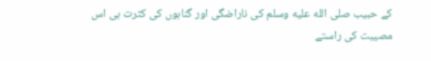کے حبیب صلى الله عليه وسلم کی ناراضگی اور گناہوں کی کثرت ہی اس  مصیبت کی راستے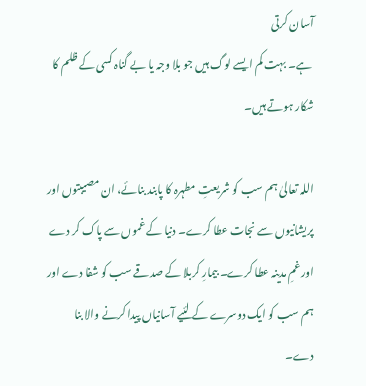آسان کرتی
 ہے۔ بہت کم ایسے لوگ ہیں جو بلا وجہ یا بے گناہ کسی کے ظلم کا شکار ہوتے ہیں۔

اللہ تعالیٰ ہم سب کو شریعتِ مطہرہ کا پابند بنائے، ان مصیبتوں اور پریشانیوں سے نجات عطا کرے۔ دنیا کے غموں سے پاک کر دے اور غمِ مدینہ عطا کرے۔ بیمارِ کربلا کے صدقے سب کو شفا دے اور  ہم سب کو ایک دوسرے کے لئیے آسانیاں پیدا کرنے والا بنا دے۔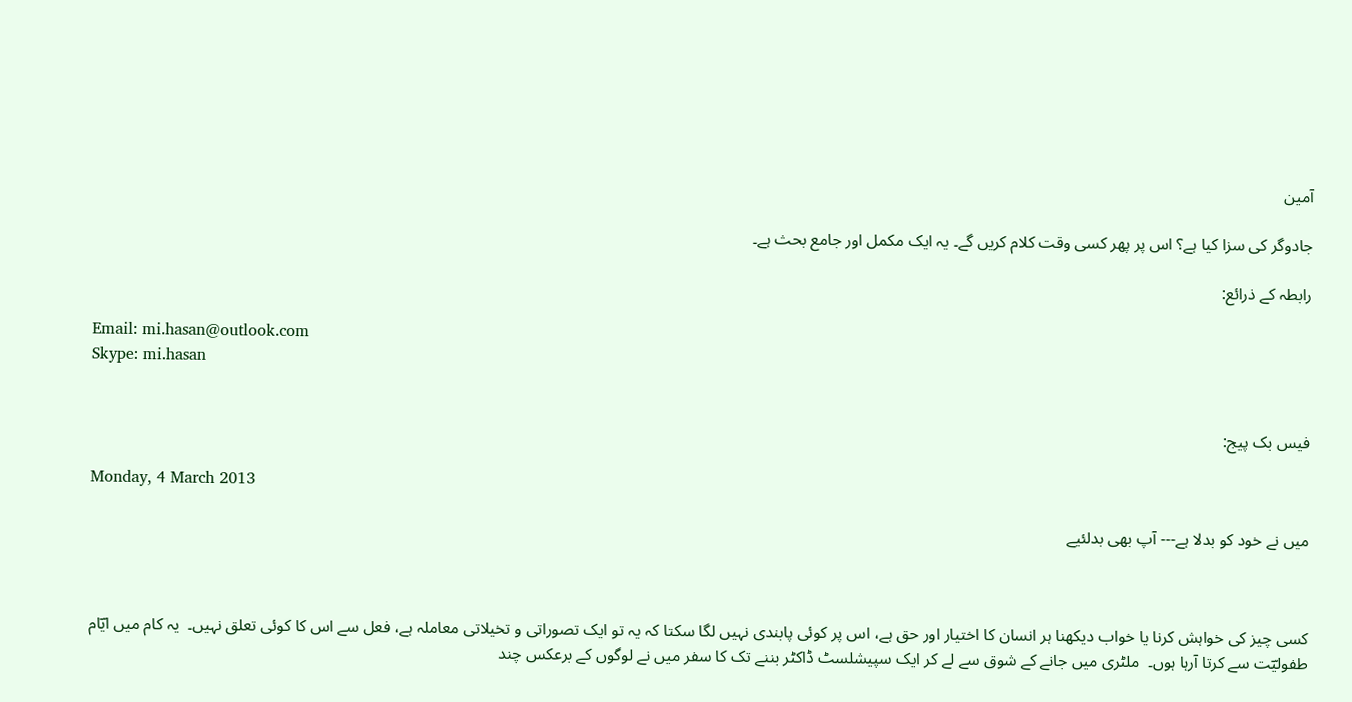آمین

جادوگر کی سزا کیا ہے؟ اس پر پھر کسی وقت کلام کریں گے۔ یہ ایک مکمل اور جامع بحث ہے۔

رابطہ کے ذرائع:

Email: mi.hasan@outlook.com
Skype: mi.hasan


فیس بک پیج:

Monday, 4 March 2013

میں نے خود کو بدلا ہے--- آپ بھی بدلئیے



کسی چیز کی خواہش کرنا یا خواب دیکھنا ہر انسان کا اختیار اور حق ہے، اس پر کوئی پابندی نہیں لگا سکتا کہ یہ تو ایک تصوراتی و تخیلاتی معاملہ ہے، فعل سے اس کا کوئی تعلق نہیں۔  یہ کام میں ایؔام طفولیؔت سے کرتا آرہا ہوں۔  ملٹری میں جانے کے شوق سے لے کر ایک سپیشلسٹ ڈاکٹر بننے تک کا سفر میں نے لوگوں کے برعکس چند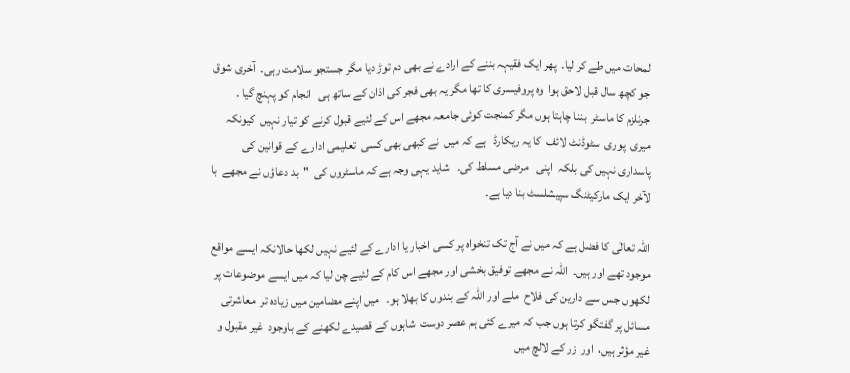لمحات میں طے کر لیا۔  پھر ایک فقیہہ بننے کے ارادے نے بھی دم توڑ دیا مگر جستجو سلامت رہی۔  آخری شوق جو کچھ سال قبل لاحق ہوا  وہ پروفیسری کا تھا مگر یہ بھی فجر کی اذان کے ساتھ ہی   انجام کو پہنچ گیا ۔  جرنلزم کا ماسٹر  بننا چاہتا ہوں مگر کمنجت کوئی جامعہ مجھے اس کے لئیے قبول کرنے کو تیار نہیں  کیونکہ  میری  پوری  سٹوڈنٹ لائف  کا یہ ریکارڈ   ہے کہ میں  نے کبھی بھی کسی  تعلیمی ادارے کے قوانین کی پاسداری نہیں کی بلکہ  اپنی   مرضی مسلط کی۔   شاید یہی وجہ ہے کہ ماسٹروں کی  "بد دعاؤں نے مجھے  با لآخر ایک مارکیٹنگ سپیشلسٹ بنا دیا ہے۔

اللہ تعالٰی کا فضل ہے کہ میں نے آج تک تنخواہ پر کسی اخبار یا ادارے کے لئیے نہیں لکھا حالانکہ ایسے مواقع موجود تھے اور ہیں۔  اللہ نے مجھے توفیق بخشی اور مجھے اس کام کے لئیے چن لیا کہ میں ایسے موضوعات پر لکھوں جس سے دارین کی فلاح  ملے اور اللہ کے بندوں کا بھلا ہو۔   میں اپنے مضامین میں زیادہ تر  معاشرتی مسائل پر گفتگو کرتا ہوں جب کہ میرے کئی ہم عصر دوست  شاہوں کے قصیدے لکھنے کے باوجود  غیر مقبول و غیر مؤثر ہیں،  اور  زر کے لالچ میں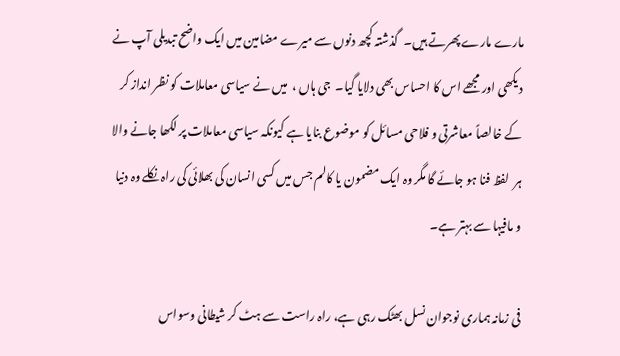مارے مارے پھرتے ہیں۔  گذشتہ کچھ دنوں سے میرے مضامین میں ایک واضح تبدیلی آپ نے دیکھی اور مجھے اس کا احساس بھی دلایا گیا۔  جی ہاں ،  میں نے سیاسی معاملات کو نظر انداز کر کے خالصاً معاشرتی و فلاحی مسائل کو موضوع بنایا ہے کیونکہ سیاسی معاملات پر لکھا جانے والا ہر  لفظ فنا ہو جائے گا مگر وہ ایک مضمون یا کالم جس میں کسی انسان کی بھلائی کی راہ نکلے وہ دنیا و مافیہا سے بہتر ہے۔

فی زمانہ ہماری نوجوان نسل بھٹک رہی ہے، راہ راست سے ہٹ کر شیطانی وسواس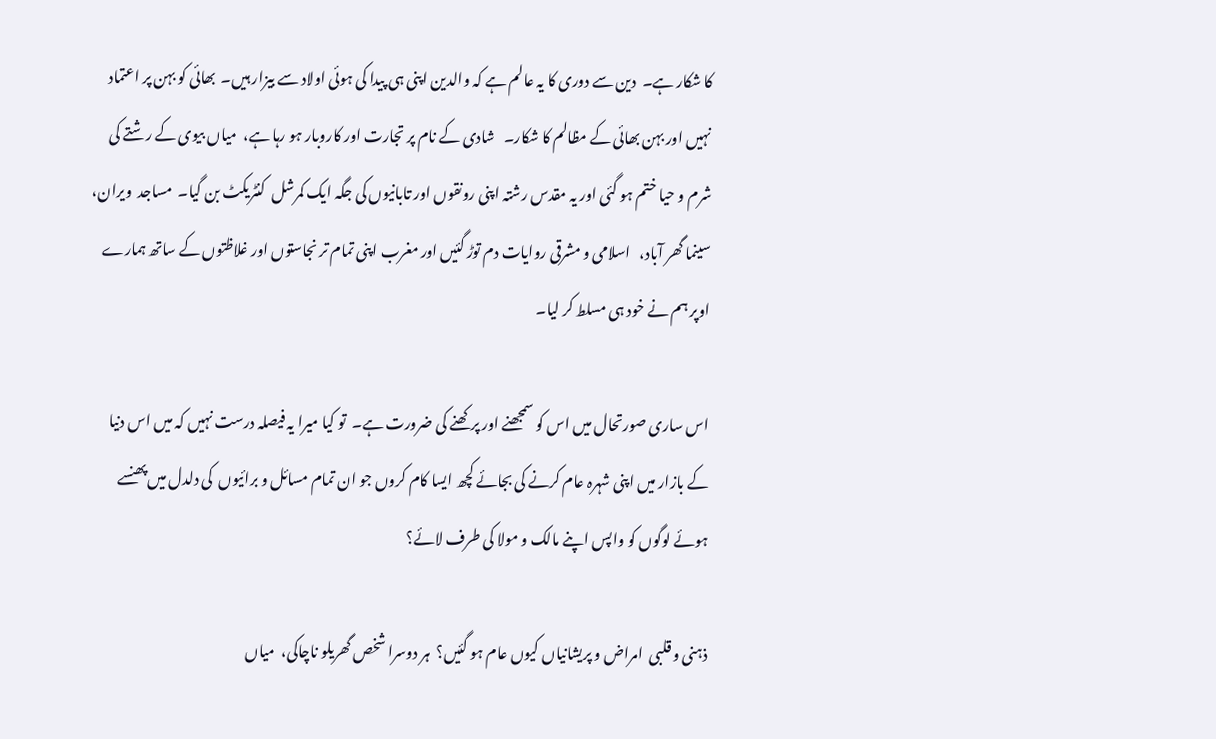کا شکار ہے۔  دین سے دوری کا یہ عالم ہے کہ والدین اپنی ہی پیدا کی ہوئی اولاد سے بیزار ہیں۔  بھائی کو بہن پر اعتماد نہیں اور بہن بھائی کے مظالم کا شکار۔   شادی کے نام پر تجارت اور کاروبار ہو رہا ہے،  میاں بیوی کے رشتے کی شرم و حیا ختم ہو گئی اور یہ مقدس رشتہ اپنی رونقوں اور تابانیوں کی جگہ ایک کمرشل  کنٹریکٹ بن گیا۔  مساجد  ویران،  سینما گھر آباد،   اسلامی و مشرقی روایات دم توڑ گئیں اور مغرب اپنی تمام تر نجاستوں اور غلاظتوں کے ساتھ ہمارے اوپر ہم نے خود ہی مسلط کر لیا۔

اس ساری صورتحال میں اس کو سمجھنے اور پرکھنے کی ضرورت ہے۔  تو کیا میرا یہ فیصلہ درست نہیں کہ میں اس دنیا  کے بازار میں اپنی شہرہ عام کرنے کی بجائے کچھ ایسا کام کروں جو ان تمام مسائل و برائیوں  کی دلدل میں پھنسے  ہوئے لوگوں کو واپس اپنے مالک و مولا کی طرف لائے؟

ذہنی و قلبی  امراض و پریشانیاں کیوں عام ہو گئیں؟  ہر دوسرا شخص گھریلو ناچاکی،  میاں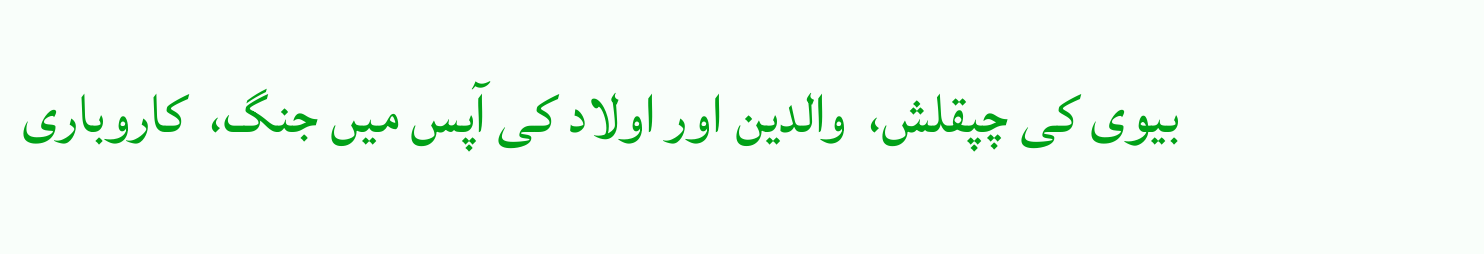بیوی کی چپقلش،  والدین اور اولاد کی آپس میں جنگ،  کاروباری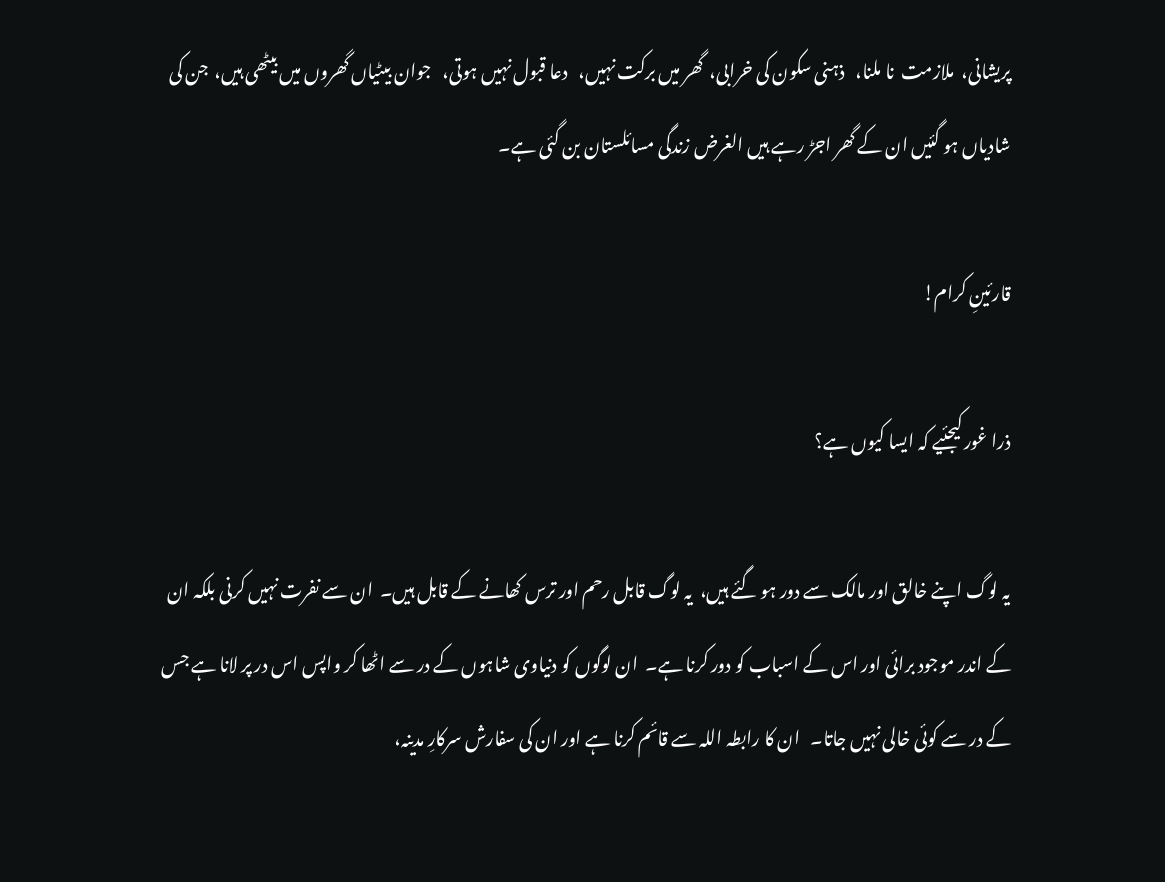پریشانی،  ملازمت  نا ملنا،   ذہنی سکون کی خرابی،  گھر میں برکت نہیں،   دعا قبول نہیں ہوتی،   جوان بیٹیاں گھروں میں بیٹھی ہیں،  جن کی  شادیاں ہو گئیں ان کے گھر اجڑ رہے ہیں الغرض زندگی مسائلستان بن گئی ہے۔

قارئینِ کرام!

ذرا غور کیجئیے کہ ایسا کیوں ہے؟

یہ لوگ اپنے خالق اور مالک سے دور ہو گئے ہیں،  یہ لوگ قابل رحم اور ترس کھانے کے قابل ہیں۔  ان سے نفرت نہیں کرنی بلکہ ان کے اندر موجود برائی اور اس کے اسباب کو دور کرنا ہے۔  ان لوگوں کو دنیاوی شاہوں کے در سے اٹھا کر واپس اس در پر لانا ہے جس کے در سے کوئی خالی نہیں جاتا۔   ان کا رابطہ اللہ سے قائم کرنا ہے اور ان کی سفارش سرکارِ مدینہ،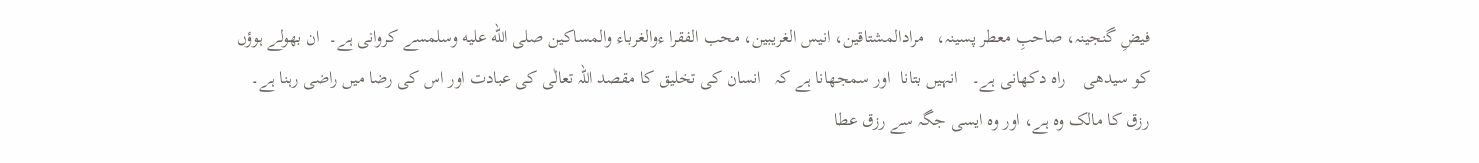فیضِ گنجینہ، صاحبِ معطر پسینہ،   مرادالمشتاقین، انیس الغریبین، محب الفقرا ءوالغرباء والمساکین صلى الله عليه وسلمسے کروانی ہے۔  ان بھولے ہوؤں کو سیدھی    راہ دکھانی ہے۔   انہیں بتانا  اور سمجھانا ہے کہ   انسان کی تخلیق کا مقصد اللہ تعالٰی کی عبادت اور اس کی رضا میں راضی رہنا ہے۔  رزق کا مالک وہ ہے، اور وہ ایسی جگہ سے رزق عطا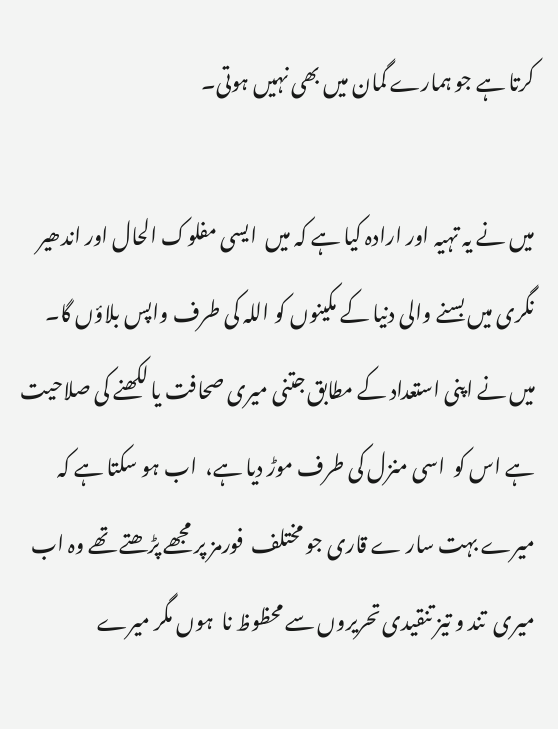کرتا ہے جو ہمارے گمان میں بھی نہیں ہوتی۔

میں نے یہ تہیہ اور ارادہ کیا ہے کہ میں  ایسی مفلوک الحال اور اندھیر  نگری میں بسنے والی دنیا کے مکینوں کو اللہ کی طرف واپس بلاؤں گا۔  میں نے اپنی استعداد کے مطابق جتنی میری صحافت یا لکھنے کی صلاحیت ہے اس کو  اسی منزل کی طرف موڑ دیا ہے،  اب ہو سکتا ہے کہ میرے بہت سار ے قاری جو مختلف  فورمز پر مجھے پڑھتے تھے وہ اب میری  تند و تیز تنقیدی تحریروں سے محظوظ نا  ہوں مگر میرے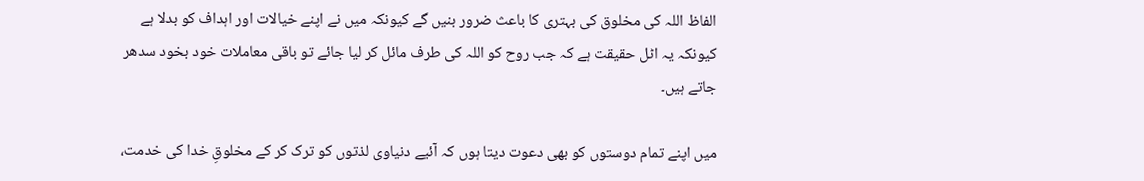الفاظ اللہ کی مخلوق کی بہتری کا باعث ضرور بنیں گے کیونکہ میں نے اپنے خیالات اور اہداف کو بدلا ہے کیونکہ یہ اٹل حقیقت ہے کہ جب روح کو اللہ کی طرف مائل کر لیا جائے تو باقی معاملات خود بخود سدھر جاتے ہیں۔

میں اپنے تمام دوستوں کو بھی دعوت دیتا ہوں کہ آئیے دنیاوی لذتوں کو ترک کر کے مخلوقِ خدا کی خدمت،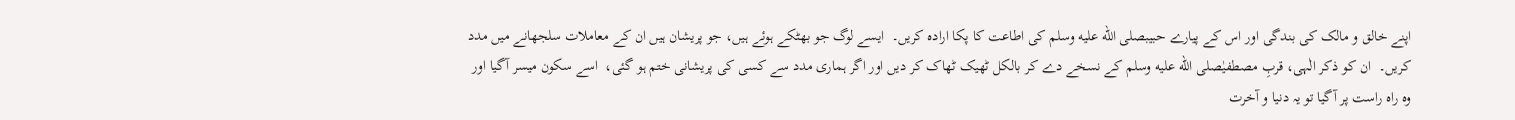اپنے خالق و مالک کی بندگی اور اس کے پیارے حبیبصلى الله عليه وسلم کی اطاعت کا پکا ارادہ کریں۔  ایسے لوگ جو بھٹکے ہوئے ہیں، جو پریشان ہیں ان کے معاملات سلجھانے میں مدد کریں۔  ان کو ذکر الٰہی، قربِ مصطفیٰصلى الله عليه وسلم کے نسخے دے کر بالکل ٹھیک ٹھاک کر دیں اور اگر ہماری مدد سے کسی کی پریشانی ختم ہو گئی،  اسے سکون میسر آگیا اور وہ راہ راست پر آگیا تو یہ دنیا و آخرت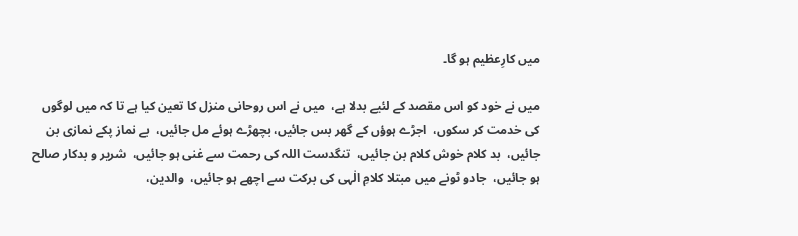میں کارِعظیم ہو گا۔

میں نے خود کو اس مقصد کے لئیے بدلا ہے،  میں نے اس روحانی منزل کا تعین کیا ہے تا کہ میں لوگوں کی خدمت کر سکوں،  اجڑے ہوؤں کے گھر بس جائیں، بچھڑے ہوئے مل جائیں،  بے نماز پکے نمازی بن جائیں،  بد کلام خوش کلام بن جائیں،  تنگدست اللہ کی رحمت سے غنی ہو جائیں،  شریر و بدکار صالح ہو جائیں،  جادو ٹونے میں مبتلا کلامِ الٰہی کی برکت سے اچھے ہو جائیں،  والدین،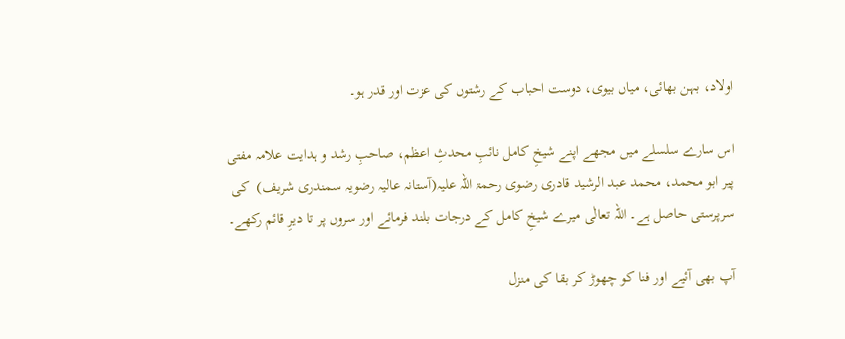اولاد، بہن بھائی، میاں بیوی، دوست احباب کے رشتوں کی عزت اور قدر ہو۔

اس سارے سلسلے میں مجھے اپنے شیخِ کامل نائبِ محدثِ اعظم، صاحبِ رشد و ہدایت علامہ مفتی پیر ابو محمد، محمد عبد الرشید قادری رضوی رحمۃ اللہ علیہ(آستانہ عالیہ رضویہ سمندری شریف)  کی سرپرستی حاصل ہے۔ اللہ تعالٰی میرے شیخِ کامل کے درجات بلند فرمائے اور سروں پر تا دیرِ قائم رکھے۔

آپ بھی آئیے اور فنا کو چھوڑ کر بقا کی منزل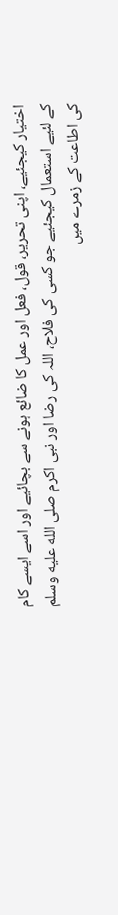اختیار کیجئیے، اپنی تحریر، قول، فعل اور عمل کا ضائع ہونے سے بچائیے اور اسے ایسے کام کے لئیے استعمال کیجئیے جو کسی کی فلاح، اللہ کی رضا اور نبی اکرم صلى الله عليه وسلم کی اطاعت کے زمرے میں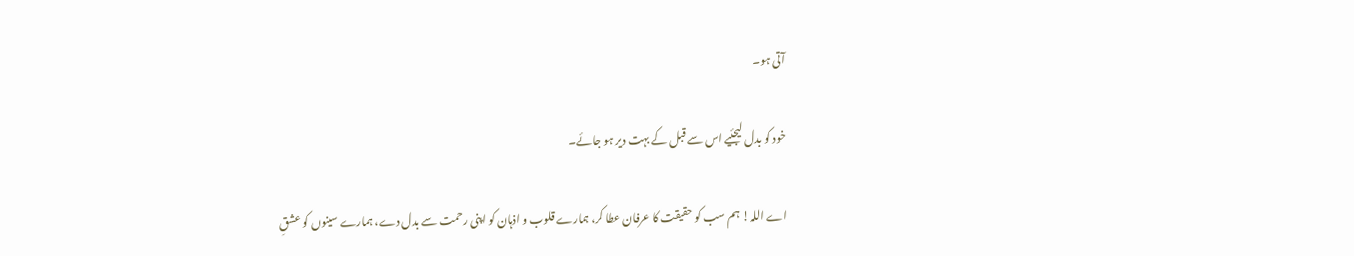آتی ہو۔

خود کو بدل لیجئیے اس سے قبل کے بہت دیر ہو جائے۔

اے اللہ! ہم سب کو حقیقت کا عرفان عطا کر، ہمارے قلوب و اذہان کو اپنی رحمت سے بدل دے، ہمارے سینوں کو عشقِ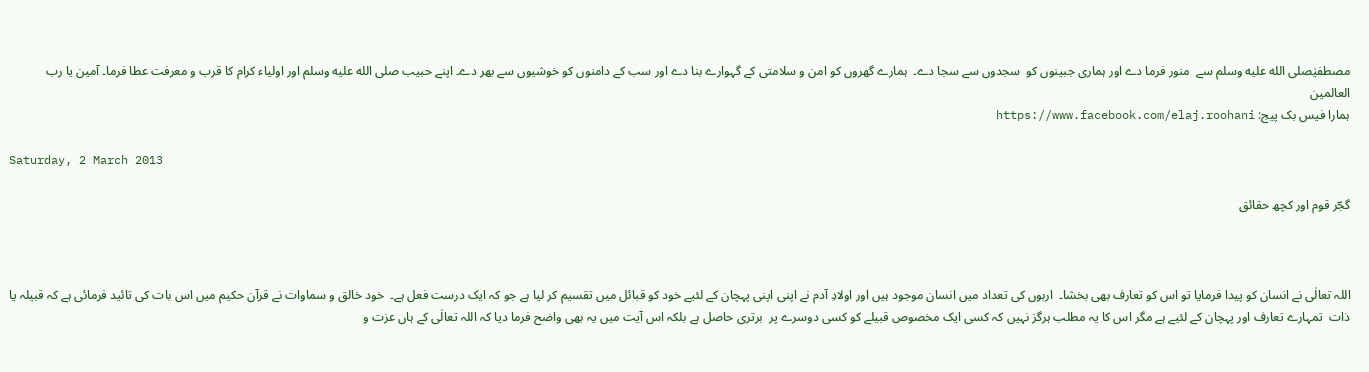مصطفیٰصلى الله عليه وسلم سے  منور فرما دے اور ہماری جبینوں کو  سجدوں سے سجا دے۔  ہمارے گھروں کو امن و سلامتی کے گہوارے بنا دے اور سب کے دامنوں کو خوشیوں سے بھر دے۔ اپنے حبیب صلى الله عليه وسلم اور اولیاء کرام کا قرب و معرفت عطا فرما۔ آمین یا رب العالمین
ہمارا فیس بک پیج: https://www.facebook.com/elaj.roohani

Saturday, 2 March 2013

گجؔر قوم اور کچھ حقائق



اللہ تعالٰی نے انسان کو پیدا فرمایا تو اس کو تعارف بھی بخشا۔  اربوں کی تعداد میں انسان موجود ہیں اور اولادِ آدم نے اپنی اپنی پہچان کے لئیے خود کو قبائل میں تقسیم کر لیا ہے جو کہ ایک درست فعل ہے۔  خود خالق و سماوات نے قرآن حکیم میں اس بات کی تائید فرمائی ہے کہ قبیلہ یا ذات  تمہارے تعارف اور پہچان کے لئیے ہے مگر اس کا یہ مطلب ہرگز نہیں کہ کسی ایک مخصوص قبیلے کو کسی دوسرے پر  برتری حاصل ہے بلکہ اس آیت میں یہ بھی واضح فرما دیا کہ اللہ تعالٰی کے ہاں عزت و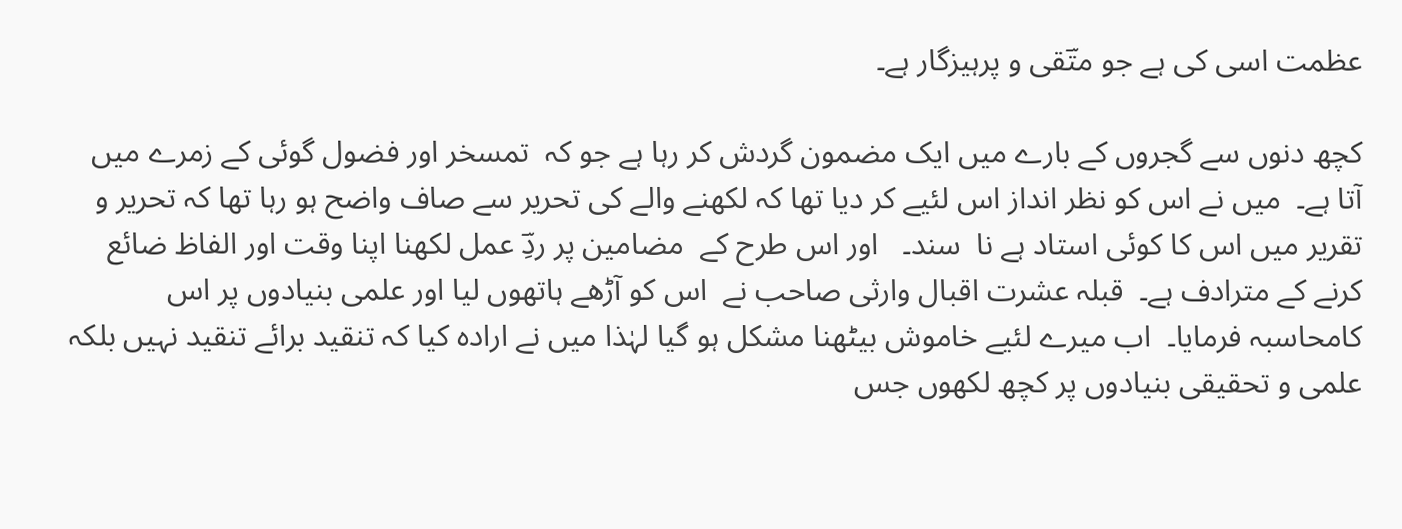عظمت اسی کی ہے جو متؔقی و پرہیزگار ہے۔

کچھ دنوں سے گجروں کے بارے میں ایک مضمون گردش کر رہا ہے جو کہ  تمسخر اور فضول گوئی کے زمرے میں آتا ہے۔  میں نے اس کو نظر انداز اس لئیے کر دیا تھا کہ لکھنے والے کی تحریر سے صاف واضح ہو رہا تھا کہ تحریر و تقریر میں اس کا کوئی استاد ہے نا  سند۔   اور اس طرح کے  مضامین پر ردِؔ عمل لکھنا اپنا وقت اور الفاظ ضائع کرنے کے مترادف ہے۔  قبلہ عشرت اقبال وارثی صاحب نے  اس کو آڑھے ہاتھوں لیا اور علمی بنیادوں پر اس کامحاسبہ فرمایا۔  اب میرے لئیے خاموش بیٹھنا مشکل ہو گیا لہٰذا میں نے ارادہ کیا کہ تنقید برائے تنقید نہیں بلکہ علمی و تحقیقی بنیادوں پر کچھ لکھوں جس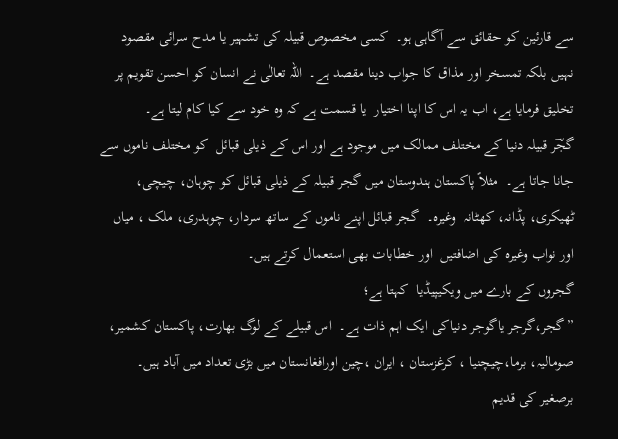سے قارئین کو حقائق سے آگاہی ہو۔  کسی مخصوص قبیلہ کی تشہیر یا مدح سرائی مقصود نہیں بلکہ تمسخر اور مذاق کا جواب دینا مقصد ہے۔  اللہ تعالٰی نے انسان کو احسن تقویم پر تخلیق فرمایا ہے، اب یہ اس کا اپنا اختیار  یا قسمت ہے کہ وہ خود سے کیا کام لیتا ہے۔
گجؔر قبیلہ دنیا کے مختلف ممالک میں موجود ہے اور اس کے ذیلی قبائل  کو مختلف ناموں سے جانا جاتا ہے۔  مثلاً پاکستان ہندوستان میں گجر قبیلہ کے ذیلی قبائل کو چوہان، چیچی، ٹھیکری، پڈانہ، کھٹانہ  وغیرہ۔  گجر قبائل اپنے ناموں کے ساتھ سردار، چوہدری، ملک ، میاں  اور نواب وغیرہ کی اضافتیں  اور خطابات بھی استعمال کرتے ہیں۔
گجروں کے بارے میں ویکیپیڈیا  کہتا ہے؛
”گجر،گرجر یاگوجر دنیاکی ایک اہم ذات ہے۔  اس قبیلے کے لوگ بھارت، پاکستان کشمیر، صومالیہ، برما،چیچنیا ، کرغزستان ، ایران ،چین اورافغانستان میں بڑی تعداد میں آباد ہیں۔  برصغیر کی قدیم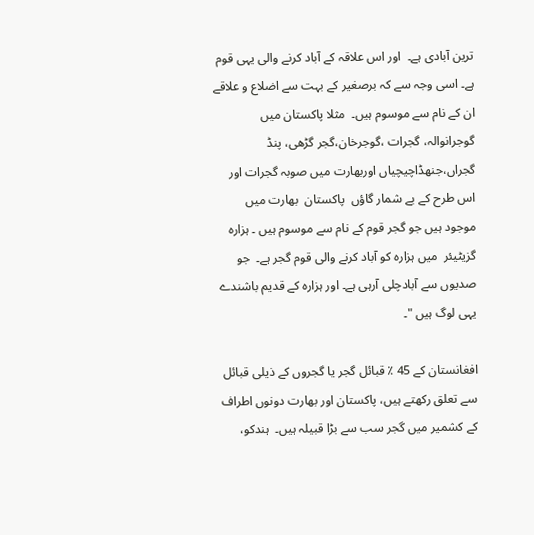ترین آبادی ہے۔  اور اس علاقہ کے آباد کرنے والی یہی قوم ہے۔ اسی وجہ سے کہ برصغیر کے بہت سے اضلاع و علاقے ان کے نام سے موسوم ہیں۔  مثلا پاکستان میں گوجرانوالہ، گجرات ،گوجرخان،گجر گڑھی، پنڈ گجراں،جنھڈاچیچیاں اوربھارت میں صوبہ گجرات اور اس طرح کے بے شمار گاؤں  پاکستان  بھارت میں موجود ہیں جو گجر قوم کے نام سے موسوم ہیں ۔ ہزارہ گزیٹیئر  میں ہزارہ کو آباد کرنے والی قوم گجر ہے۔  جو صدیوں سے آبادچلی آرہی ہے۔ اور ہزارہ کے قدیم باشندے یہی لوگ ہیں "۔

افغانستان کے 45 ٪ قبائل گجر یا گجروں کے ذیلی قبائل سے تعلق رکھتے ہیں، پاکستان اور بھارت دونوں اطراف کے کشمیر میں گجر سب سے بڑا قبیلہ ہیں۔  ہندکو،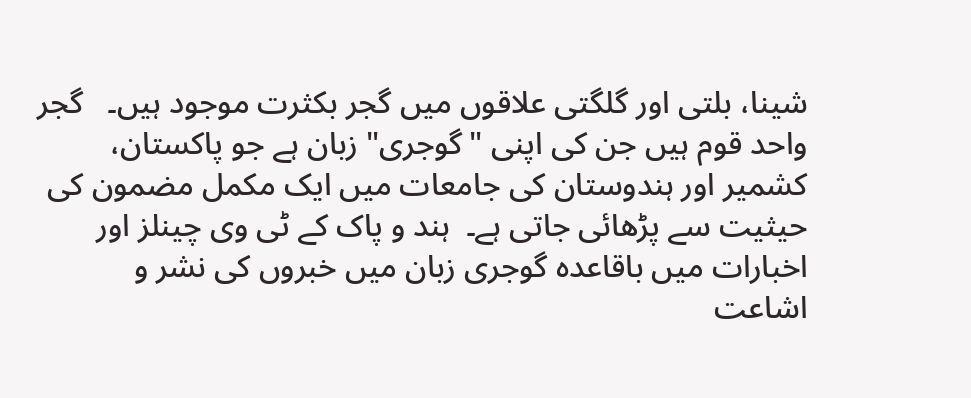شینا، بلتی اور گلگتی علاقوں میں گجر بکثرت موجود ہیں۔   گجر واحد قوم ہیں جن کی اپنی "گوجری" زبان ہے جو پاکستان، کشمیر اور ہندوستان کی جامعات میں ایک مکمل مضمون کی حیثیت سے پڑھائی جاتی ہے۔  ہند و پاک کے ٹی وی چینلز اور اخبارات میں باقاعدہ گوجری زبان میں خبروں کی نشر و اشاعت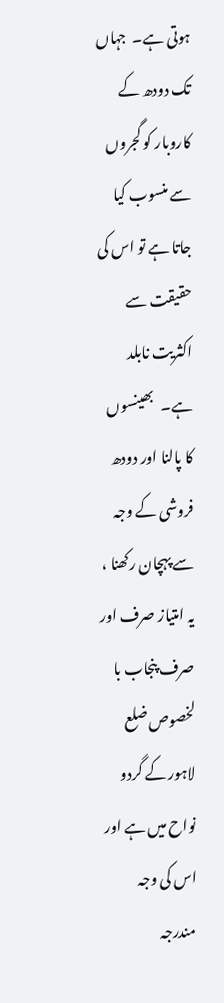ہوتی ہے۔  جہاں تک دودھ کے کاروبار کو گجروں سے منسوب کیا جاتا ہے تو اس کی حقیقت سے اکثریت نابلد ہے۔   بھینسوں کا پالنا اور دودھ فروشی کے وجہ سے پہچان رکھنا ، یہ امتیاز صرف اور صرف پنجاب با لخصوص ضلع لاہور کے گردو نواح میں ہے اور اس کی وجہ مندرجہ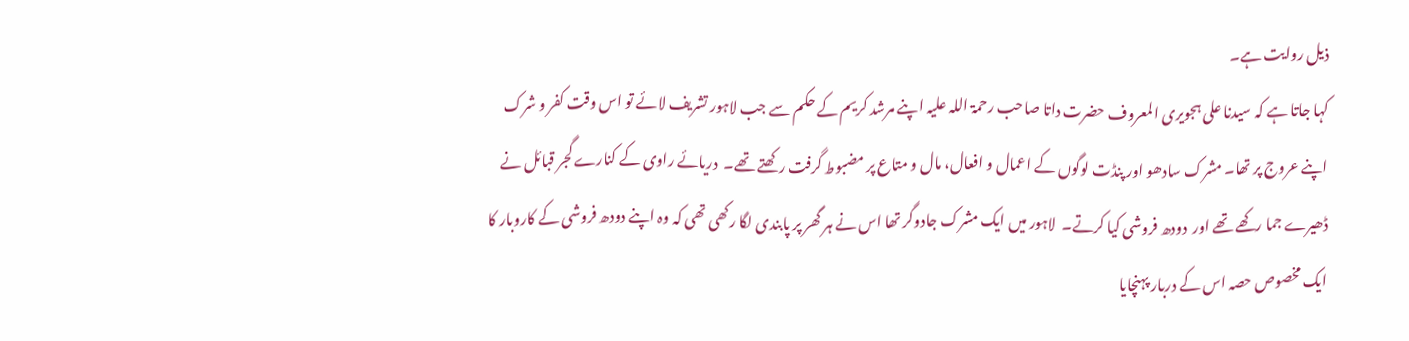ذیل روایت ہے۔
کہا جاتا ہے کہ سیدنا علی ہجویری المعروف حضرت داتا صاحب رحمۃ اللہ علیہ اپنے مرشد کریم کے حکم سے جب لاہور تشریف لائے تو اس وقت کفر و شرک اپنے عروج پر تھا۔ مشرک سادھو اور پنڈت لوگوں کے اعمال و افعال، مال و متاع پر مضبوط گرفت رکھتے تھے۔  دریائے راوی کے کنارے گجر قبائل نے ڈھیرے جما رکھے تھے اور  دودھ فروشی کیا کرتے۔  لاہور میں ایک مشرک جادوگر تھا اس نے ہر گھر پر پابندی لگا رکھی تھی کہ وہ اپنے دودھ فروشی کے کاروبار کا ایک مخصوص حصہ اس کے دربار پہنچایا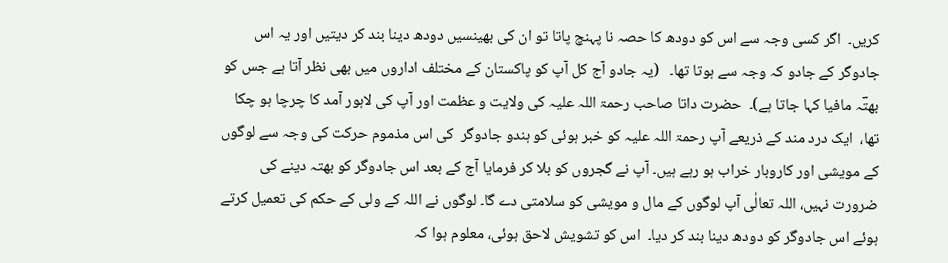کریں۔  اگر کسی وجہ سے اس کو دودھ کا حصہ نا پہنچ پاتا تو ان کی بھینسیں دودھ دینا بند کر دیتیں اور یہ اس جادوگر کے جادو کہ وجہ سے ہوتا تھا۔   (یہ جادو آج کل آپ کو پاکستان کے مختلف اداروں میں بھی نظر آتا ہے جس کو بھتؔہ مافیا کہا جاتا ہے)۔  حضرت داتا صاحب رحمۃ اللہ علیہ کی ولایت و عظمت اور آپ کی لاہور آمد کا چرچا ہو چکا تھا،  ایک درد مند کے ذریعے آپ رحمۃ اللہ علیہ کو خبر ہوئی کو ہندو جادوگر  کی اس مذموم حرکت کی وجہ سے لوگوں کے مویشی اور کاروبار خراب ہو رہے ہیں۔ آپ نے گجروں کو بلا کر فرمایا آج کے بعد اس جادوگر کو بھتہ دینے کی ضرورت نہیں، اللہ تعالٰی آپ لوگوں کے مال و مویشی کو سلامتی دے گا۔ لوگوں نے اللہ کے ولی کے حکم کی تعمیل کرتے ہوئے اس جادوگر کو دودھ دینا بند کر دیا۔  اس کو تشویش لاحق ہوئی، معلوم ہوا کہ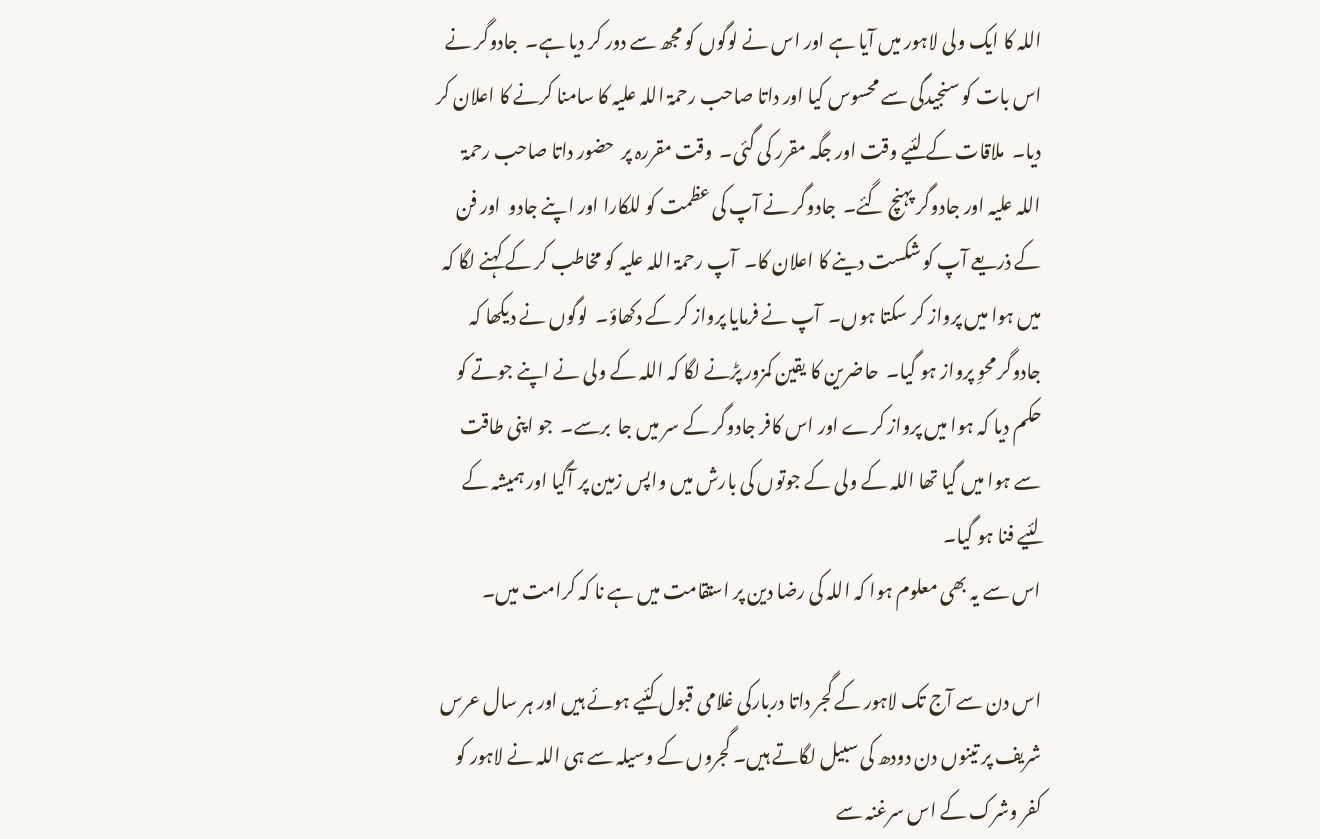اللہ کا ایک ولی لاہور میں آیا ہے اور اس نے لوگوں کو مجھ سے دور کر دیا ہے۔  جادوگر نے اس بات کو سنجیدگی سے محسوس کیا اور داتا صاحب رحمۃ اللہ علیہ کا سامنا کرنے کا اعلان کر دیا۔  ملاقات کے لئیے وقت اور جگہ مقرر کی گئی۔  وقت مقررہ پر  حضور داتا صاحب رحمۃ اللہ علیہ اور جادوگر پہنچ گئے۔  جادوگر نے آپ کی عظمت کو للکارا اور اپنے جادو  اور فن کے ذریعے آپ کو شکست دینے کا اعلان کا۔  آپ رحمۃ اللہ علیہ کو مخاطب کر کے کہنے لگا کہ میں ہوا میں پرواز کر سکتا ہوں۔  آپ نے فرمایا پرواز کر کے دکھاؤ۔  لوگوں نے دیکھا کہ جادوگر محوِ پرواز ہو گیا۔  حاضرین کا یقین کمزور پڑنے لگا کہ اللہ کے ولی نے اپنے جوتے کو حکم دیا کہ ہوا میں پرواز کرے اور اس کافر جادوگر کے سر میں جا  برسے۔  جو اپنی طاقت سے ہوا میں گیا تھا اللہ کے ولی کے جوتوں کی بارش میں واپس زمین پر آگیا اور ہمیشہ کے لئیے فنا ہو گیا۔
اس سے یہ بھی معلوم ہوا کہ اللہ کی رضا دین پر استقامت میں ہے نا کہ کرامت میں۔

اس دن سے آج تک لاہور کے گجر داتا دربارکی غلامی قبول کئیے ہوئے ہیں اور ہر سال عرس شریف پر تینوں دن دودھ کی سبیل لگاتے ہیں۔ گجروں کے وسیلہ سے ہی اللہ نے لاہور کو  کفر وشرک کے اس سرغنہ سے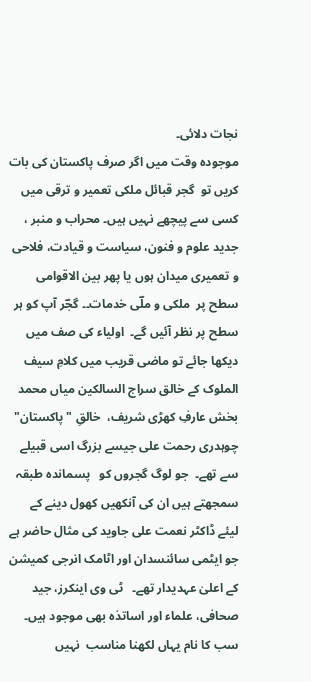نجات دلائی۔
موجودہ وقت میں اگر صرف پاکستان کی بات کریں تو  گجر قبائل ملکی تعمیر و ترقی میں کسی سے پیچھے نہیں ہیں۔ محراب و منبر ، جدید علوم و فنون، سیاست و قیادت، فلاحی و تعمیری میدان ہوں یا پھر بین الاقوامی سطح پر  ملکی و ملؔی خدمات۔۔ گجؔر آپ کو ہر سطح پر نظر آئیں گے۔  اولیاء کی صف میں دیکھا جائے تو ماضی قریب میں کلامِ سیف الملوک کے خالق سراج السالکین میاں محمد بخش عارفِ کھڑی شریف،  خالقِ "پاکستان" چوہدری رحمت علی جیسے بزرگ اسی قبیلے سے تھے۔  جو لوگ گجروں کو   پسماندہ طبقہ سمجھتے ہیں ان کی آنکھیں کھول دینے کے لیئے ڈاکٹر نعمت علی جاوید کی مثال حاضر ہے جو ایٹمی سائنسدان اور اٹامک انرجی کمیشن کے اعلیٰ عہدیدار تھے۔   ٹی وی اینکرز، جید صحافی، علماء اور اساتذہ بھی موجود ہیں۔ سب کا نام یہاں لکھنا مناسب  نہیں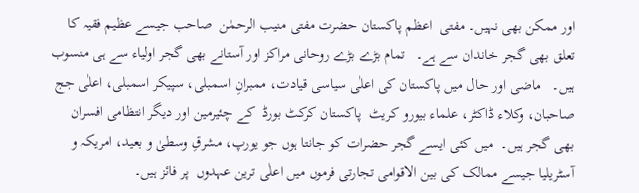اور ممکن بھی نہیں۔ مفتی  اعظم پاکستان حضرت مفتی منیب الرحمٰن  صاحب جیسے عظیم فقیہ کا تعلق بھی گجر خاندان سے ہے۔   تمام بڑے بڑے روحانی مراکز اور آستانے بھی گجر اولیاء سے ہی منسوب ہیں۔   ماضی اور حال میں پاکستان کی اعلٰی سیاسی قیادت، ممبرانِ اسمبلی، سپیکر اسمبلی، اعلٰی جج صاحبان، وکلاء ڈاکٹر، علماء بیورو کریٹ  پاکستان کرکٹ بورڈ  کے چئیرمین اور دیگر انتظامی افسران بھی گجر ہیں۔  میں کئی ایسے گجر حضرات کو جانتا ہوں جو یورپ، مشرقِ وسطیٰ و بعید، امریکہ و آسٹریلیا جیسے ممالک کی بین الاقوامی تجارتی فرموں میں اعلٰی ترین عہدوں  پر فائز ہیں۔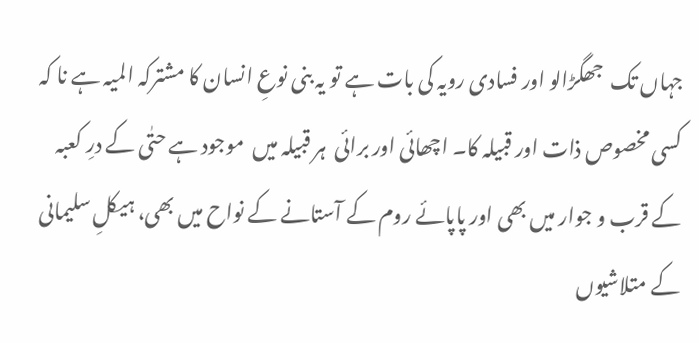جہاں تک  جھگڑالو اور فسادی رویہ کی بات ہے تو یہ بنی نوعِ انسان کا مشترکہ المیہ ہے نا کہ کسی مخصوص ذات اور قبیلہ کا۔ اچھائی اور برائی  ہر قبیلہ میں  موجود ہے حتٰی کے درِ کعبہ کے قرب و جوار میں بھی اور پاپائے روم کے آستانے کے نواح میں بھی، ہیکلِ سلیمانی کے متلاشیوں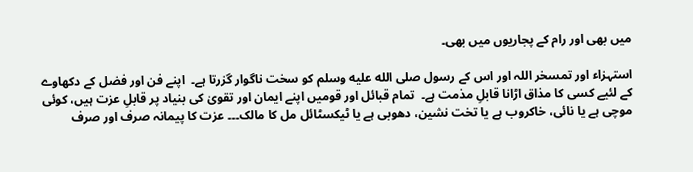میں بھی اور رام کے پجاریوں میں بھی۔

استہزاء اور تمسخر اللہ اور اس کے رسول صلى الله عليه وسلم کو سخت ناگوار گزرتا ہے۔  اپنے فن اور فضل کے دکھاوے کے لئیے کسی کا مذاق اڑانا قابلِ مذمت ہے۔  تمام قبائل اور قومیں اپنے ایمان اور تقویٰ کی بنیاد پر قابلِ عزت ہیں، کوئی موچی ہے یا نائی، خاکروب ہے یا تخت نشین، دھوبی ہے یا ٹیکسٹائل مل کا مالک۔۔۔ عزت کا پیمانہ صرف اور صرف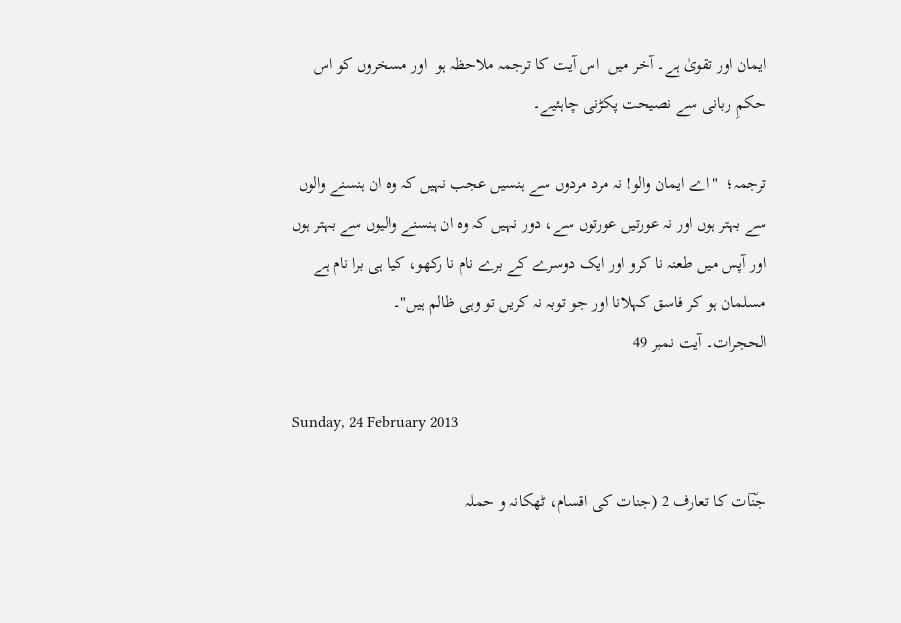ایمان اور تقویٰ ہے۔ آخر میں  اس آیت کا ترجمہ ملاحظہ ہو  اور مسخروں کو اس حکمِ ربانی سے نصیحت پکڑنی چاہئیے۔

ترجمہ؛  "اے ایمان والو! نہ مرد مردوں سے ہنسیں عجب نہیں کہ وہ ان ہنسنے والوں سے بہتر ہوں اور نہ عورتیں عورتوں سے، دور نہیں کہ وہ ان ہنسنے والیوں سے بہتر ہوں اور آپس میں طعنہ نا کرو اور ایک دوسرے کے برے نام نا رکھو، کیا ہی برا نام ہے مسلمان ہو کر فاسق کہلانا اور جو توبہ نہ کریں تو وہی ظالم ہیں"۔
الحجرات۔ آیت نمبر 49

Sunday, 24 February 2013

جنؔات کا تعارف 2 (جنات کی اقسام، ٹھکانہ و حملہ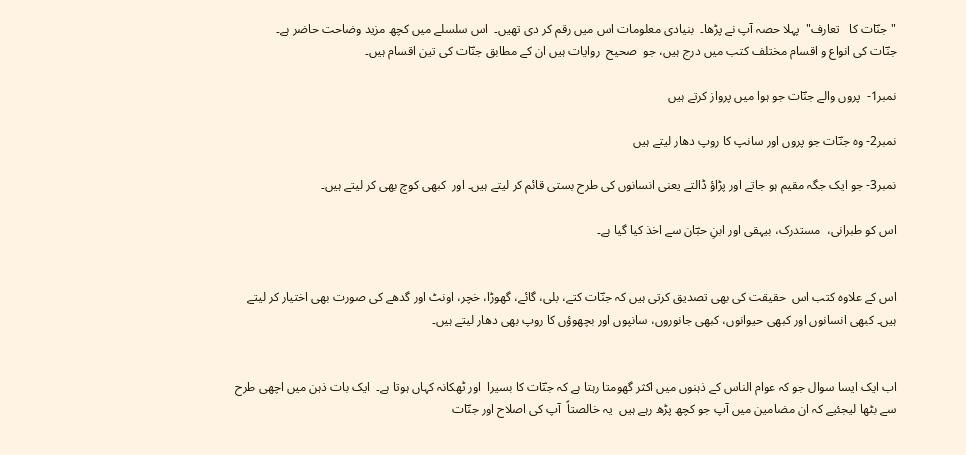"جنؔات کا   تعارف"  پہلا حصہ آپ نے پڑھا۔  بنیادی معلومات اس میں رقم کر دی تھیں۔  اس سلسلے میں کچھ مزید وضاحت حاضر ہے۔
جنؔات کی انواع و اقسام مختلف کتب میں درج ہیں، جو  صحیح  روایات ہیں ان کے مطابق جنؔات کی تین اقسام ہیں۔

نمبر1-  پروں والے جنؔات جو ہوا میں پرواز کرتے ہیں

نمبر2- وہ جنؔات جو پروں اور سانپ کا روپ دھار لیتے ہیں

نمبر3- جو ایک جگہ مقیم ہو جاتے اور پڑاؤ ڈالتے یعنی انسانوں کی طرح بستی قائم کر لیتے ہیں۔ اور  کبھی کوچ بھی کر لیتے ہیں۔

اس کو طبرانی،  مستدرک، بیہقی اور ابنِ حبؔان سے اخذ کیا گیا ہے۔


اس کے علاوہ کتب اس  حقیقت کی بھی تصدیق کرتی ہیں کہ جنؔات کتے، بلی، گائے، گھوڑا، خچر، اونٹ اور گدھے کی صورت بھی اختیار کر لیتے ہیں۔ کبھی انسانوں اور کبھی حیوانوں، کبھی جانوروں، سانپوں اور بچھوؤں کا روپ بھی دھار لیتے ہیں۔


اب ایک ایسا سوال جو کہ عوام الناس کے ذہنوں میں اکثر گھومتا رہتا ہے کہ جنؔات کا بسیرا  اور ٹھکانہ کہاں ہوتا ہے۔  ایک بات ذہن میں اچھی طرح سے بٹھا لیجئیے کہ ان مضامین میں آپ جو کچھ پڑھ رہے ہیں  یہ خالصتاً  آپ کی اصلاح اور جنؔات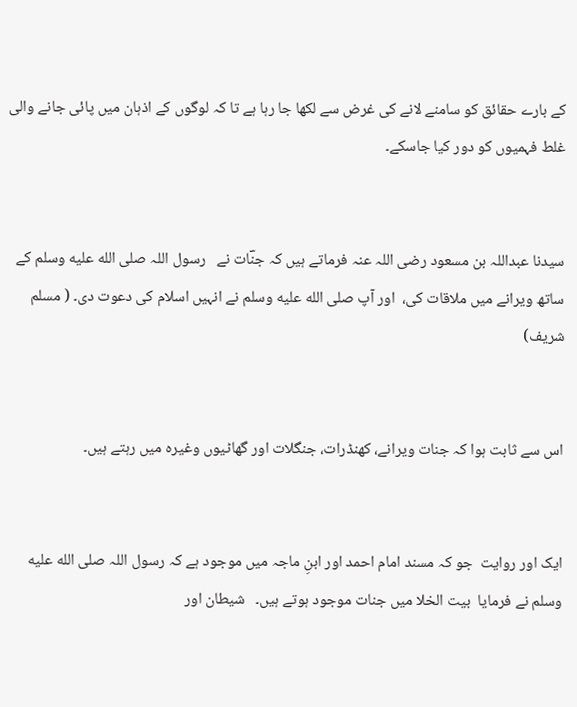کے بارے حقائق کو سامنے لانے کی غرض سے لکھا جا رہا ہے تا کہ لوگوں کے اذہان میں پائی جانے والی غلط فہمیوں کو دور کیا جاسکے۔


سیدنا عبداللہ بن مسعود رضی اللہ عنہ فرماتے ہیں کہ جنؔات نے   رسول اللہ صلى الله عليه وسلم کے ساتھ ویرانے میں ملاقات کی،  اور آپ صلى الله عليه وسلم نے انہیں اسلام کی دعوت دی۔ ( مسلم شریف)


اس سے ثابت ہوا کہ جنات ویرانے، کھنڈرات، جنگلات اور گھاٹیوں وغیرہ میں رہتے ہیں۔


ایک اور روایت  جو کہ مسند امام احمد اور ابنِ ماجہ میں موجود ہے کہ رسول اللہ صلى الله عليه وسلم نے فرمایا  بیت الخلا میں جنات موجود ہوتے ہیں۔   شیطان اور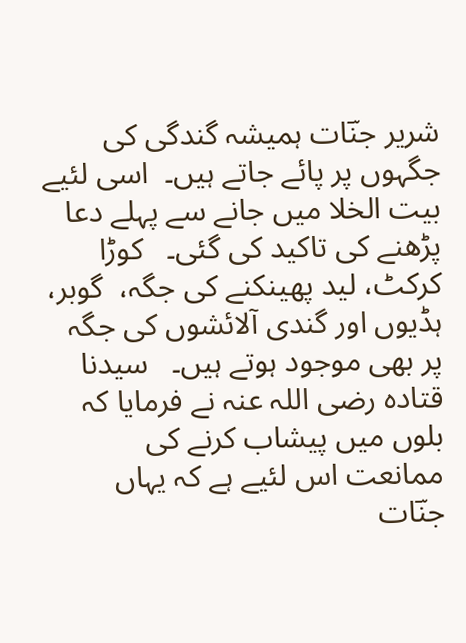شریر جنؔات ہمیشہ گندگی کی جگہوں پر پائے جاتے ہیں۔  اسی لئیے بیت الخلا میں جانے سے پہلے دعا پڑھنے کی تاکید کی گئی۔   کوڑا کرکٹ، لید پھینکنے کی جگہ،  گوبر، ہڈیوں اور گندی آلائشوں کی جگہ پر بھی موجود ہوتے ہیں۔   سیدنا قتادہ رضی اللہ عنہ نے فرمایا کہ بلوں میں پیشاب کرنے کی ممانعت اس لئیے ہے کہ یہاں جنؔات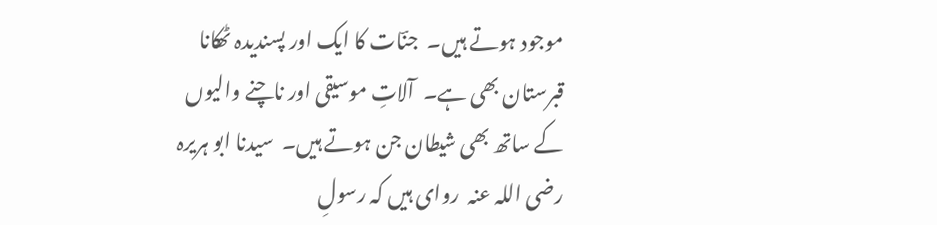موجود ہوتے ہیں۔  جنؔات کا ایک اور پسندیدہ ٹھکانا قبرستان بھی ہے۔  آلاتِ موسیقی اور ناچنے والیوں کے ساتھ بھی شیطان جن ہوتے ہیں۔  سیدنا ابو ہریرہ رضی اللہ عنہ  روای ہیں کہ رسولِ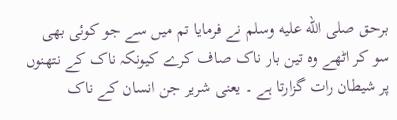برحق صلى الله عليه وسلم نے فرمایا تم میں سے جو کوئی بھی سو کر اٹھے وہ تین بار ناک صاف کرے کیونکہ ناک کے نتھنوں پر شیطان رات گزارتا ہے ۔ یعنی شریر جن انسان کے ناک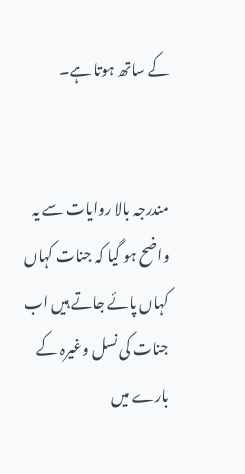کے ساتھ ہوتا ہے۔


مندرجہ بالا روایات سے یہ واضح ہو گیا کہ جنات کہاں کہاں پائے جاتے ہیں اب جنات کی نسل وغیرہ کے بارے میں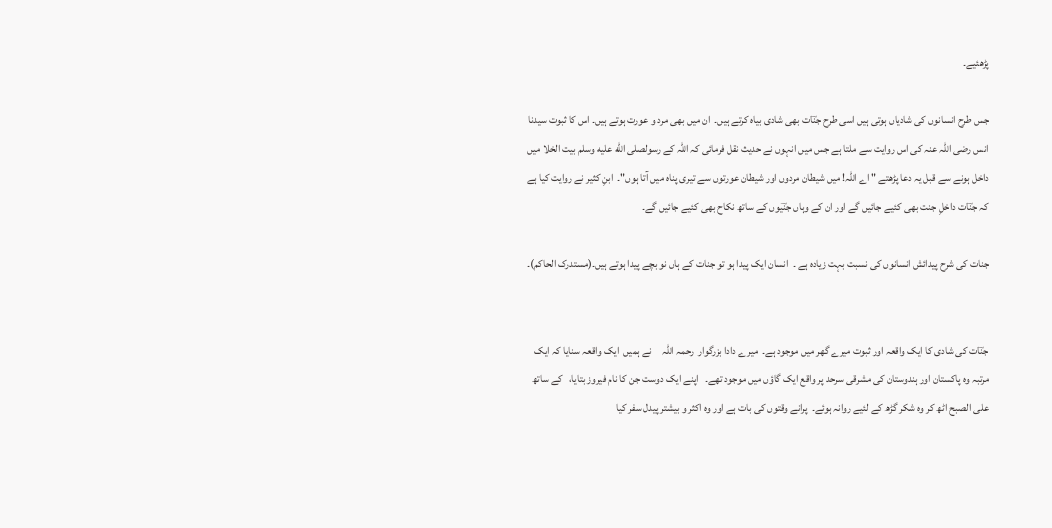پڑھئیے۔

جس طرح انسانوں کی شادیاں ہوتی ہیں اسی طرح جنؔات بھی شادی بیاہ کرتے ہیں۔  ان میں بھی مرد و عورت ہوتے ہیں۔ اس کا ثبوت سیدنا انس رضی اللہ عنہ کی اس روایت سے ملتا ہے جس میں انہوں نے حدیث نقل فرمائی کہ اللہ کے رسولصلى الله عليه وسلم بیت الخلا میں داخل ہونے سے قبل یہ دعا پڑھتے " اے اللہ! میں شیطان مردوں اور شیطان عورتوں سے تیری پناہ میں آتا ہوں"۔  ابنِ کثیر نے روایت کیا ہے کہ جنؔات داخلِ جنت بھی کئیے جائیں گے اور ان کے وہاں جنؔیوں کے ساتھ نکاح بھی کئیے جائیں گے۔

جنات کی شرح پیدائش انسانوں کی نسبت بہت زیادہ ہے ۔  انسان ایک پیدا ہو تو جنات کے ہاں نو بچے پیدا ہوتے ہیں۔(مستدرک الحاکم)۔


جنؔات کی شادی کا ایک واقعہ اور ثبوت میرے گھر میں موجود ہے۔  میرے دادا بزرگوار  رحمہ اللہ     نے ہمیں  ایک واقعہ سنایا کہ ایک مرتبہ وہ پاکستان اور ہندوستان کی مشرقی سرحد پر واقع ایک گاؤں میں موجود تھے۔   اپنے ایک دوست جن کا نام فیروز بتایا،   کے ساتھ علی الصبح اٹھ کر وہ شکر گڑھ کے لئیے روانہ ہوئے۔  پرانے وقتوں کی بات ہے اور وہ اکثر و بیشتر پیدل سفر کیا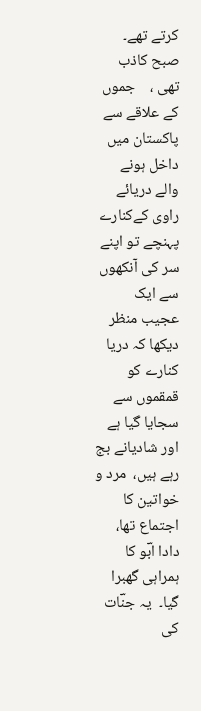کرتے تھے۔  صبح کاذب تھی ،    جموں کے علاقے سے پاکستان میں داخل ہونے والے دریائے راوی کےکنارے پہنچے تو اپنے سر کی آنکھوں سے ایک عجیب منظر دیکھا کہ دریا کنارے کو قمقموں سے سجایا گیا ہے اور شادیانے بج رہے ہیں،  مرد و خواتین کا اجتماع تھا،  دادا ابؔو کا ہمراہی گھبرا گیا۔  یہ جنؔات کی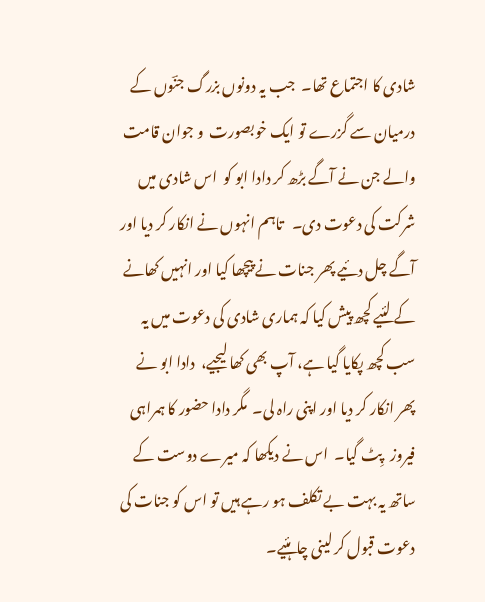شادی کا اجتماع تھا۔  جب یہ دونوں بزرگ جنؔوں کے درمیان سے گزرے تو ایک خوبصورت  و جوان قامت والے جن نے آگے بڑھ کر دادا ابو کو  اس شادی میں   شرکت کی دعوت دی۔   تاہم انہوں نے انکار کر دیا اور آگے چل دئیے پھر جنات نے پیچھا کیا اور انہیں کھانے کے لئیے کچھ پیش کیا کہ ہماری شادی کی دعوت میں یہ سب کچھ پکایا گیا ہے، آپ بھی کھا لیجیے،  دادا ابو نے پھر انکار کر دیا اور اپنی راہ لی۔  مگر دادا حضور کا ہمراہی  فیروز   پِٹ گیا۔  اس نے دیکھا کہ میرے دوست کے ساتھ یہ بہت بے تکلف ہو رہے ہیں تو اس کو جنات کی دعوت قبول کر لینی چاہئیے۔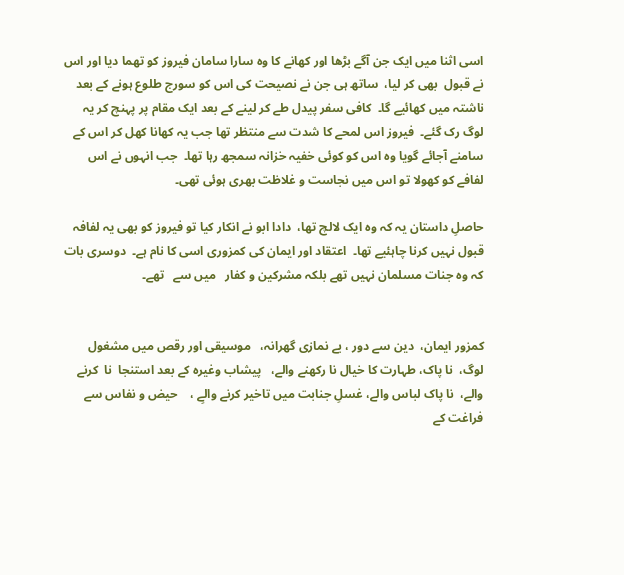اسی اثنا میں ایک جن آگے بڑھا اور کھانے کا وہ سارا سامان فیروز کو تھما دیا اور اس نے قبول  بھی کر لیا،  ساتھ ہی جن نے نصیحت کی اس کو سورج طلوع ہونے کے بعد ناشتہ میں کھائیے گا۔  کافی سفر پیدل طے کر لینے کے بعد ایک مقام پر پہنچ کر یہ لوگ رک گئے۔  فیروز اس لمحے کا شدت سے منتظر تھا جب یہ کھانا کھل کر اس کے سامنے آجائے گویا وہ اس کو کوئی خفیہ خزانہ سمجھ رہا تھا۔  جب انہوں نے اس لفافے کو کھولا تو اس میں نجاست و غلاظت بھری ہوئی تھی۔

حاصلِ داستان یہ کہ وہ ایک لالچ تھا،  دادا ابو نے انکار کیا تو فیروز کو بھی یہ لفافہ قبول نہیں کرنا چاہئیے تھا۔  اعتقاد اور ایمان کی کمزوری اسی کا نام ہے۔  دوسری بات کہ وہ جنات مسلمان نہیں تھے بلکہ مشرکین و کفار   میں سے   تھے۔


کمزور ایمان،  دین سے دور ، بے نمازی گھرانہ،   موسیقی اور رقص میں مشغول لوگ،  نا پاک، طہارت کا خیال نا رکھنے والے،   پیشاب وغیرہ کے بعد استنجا  نا  کرنے والے،  نا پاک لباس والے، غسلِ جنابت میں تاخیر کرنے والےِ ،    حیض و نفاس سے فراغت کے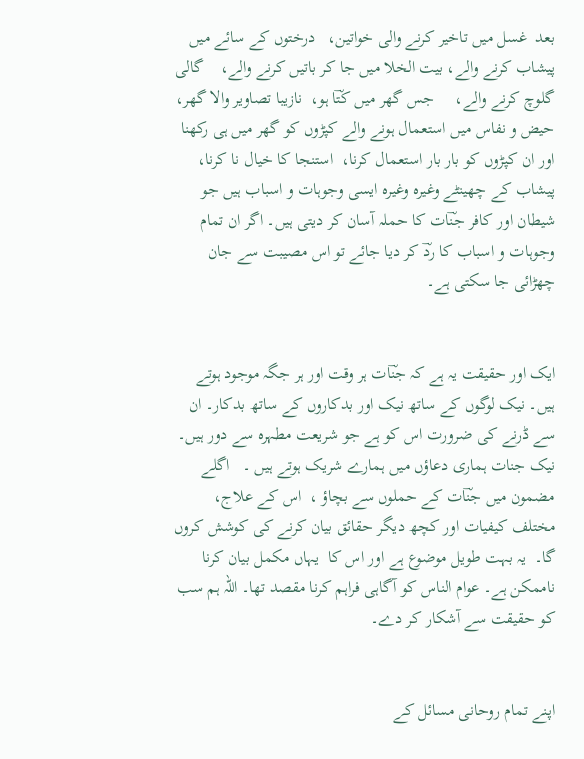بعد  غسل میں تاخیر کرنے والی خواتین،   درختوں کے سائے میں پیشاب کرنے والے، بیت الخلا میں جا کر باتیں کرنے والے،    گالی گلوچ کرنے والے،     جس گھر میں کتؔا ہو،  نازیبا تصاویر والا گھر،   حیض و نفاس میں استعمال ہونے والے کپڑوں کو گھر میں ہی رکھنا اور ان کپڑوں کو بار بار استعمال کرنا،  استنجا کا خیال نا کرنا،  پیشاب کے چھینٹے وغیرہ وغیرہ ایسی وجوہات و اسباب ہیں جو شیطان اور کافر جنؔات کا حملہ آسان کر دیتی ہیں۔ اگر ان تمام وجوہات و اسباب کا ردؔ کر دیا جائے تو اس مصیبت سے جان چھڑائی جا سکتی ہے۔


ایک اور حقیقت یہ ہے کہ جنؔات ہر وقت اور ہر جگہ موجود ہوتے ہیں۔ نیک لوگوں کے ساتھ نیک اور بدکاروں کے ساتھ بدکار۔ ان سے ڈرنے کی ضرورت اس کو ہے جو شریعت مطہرہ سے دور ہیں۔  نیک جنات ہماری دعاؤں میں ہمارے شریک ہوتے ہیں ۔   اگلے مضمون میں جنؔات کے حملوں سے بچاؤ ،  اس کے علاج،  مختلف کیفیات اور کچھ دیگر حقائق بیان کرنے کی کوشش کروں گا۔  یہ بہت طویل موضوع ہے اور اس کا  یہاں مکمل بیان کرنا ناممکن ہے۔ عوام الناس کو آگاہی فراہم کرنا مقصد تھا۔ اللہ ہم سب کو حقیقت سے آشکار کر دے۔


اپنے تمام روحانی مسائل کے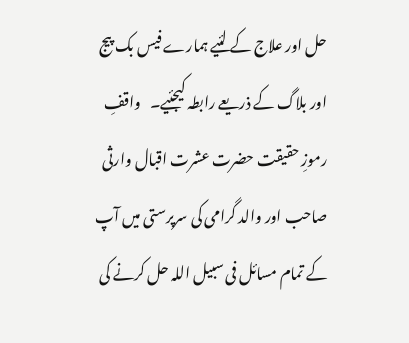حل اور علاج کے لئیے ہمارے فیس بک پیج اور بلاگ کے ذریعے رابطہ کیجئیے۔   واقفِ رموزِ حقیقت حضرت عشرت اقبال وارثی صاحب اور والد گرامی کی سرپرستی میں آپ کے تمام مسائل فی سبیل اللہ حل کرنے کی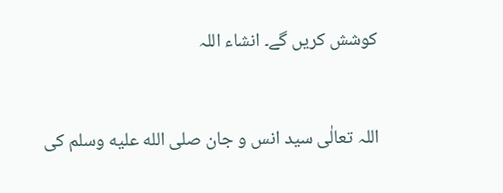کوشش کریں گے۔ انشاء اللہ


اللہ تعالٰی سید انس و جان صلى الله عليه وسلم کی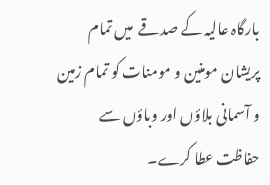بارگاہ عالیہ کے صدقے  میں تمام پریشان مومنین و مومنات کو تمام زمین و آسمانی بلاؤں اور وباؤں سے حفاظت عطا کرے۔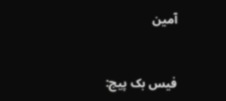آمین


فیس بک پیج: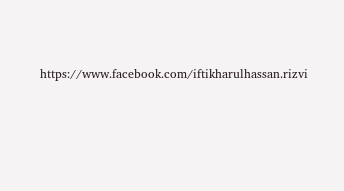https://www.facebook.com/iftikharulhassan.rizvi